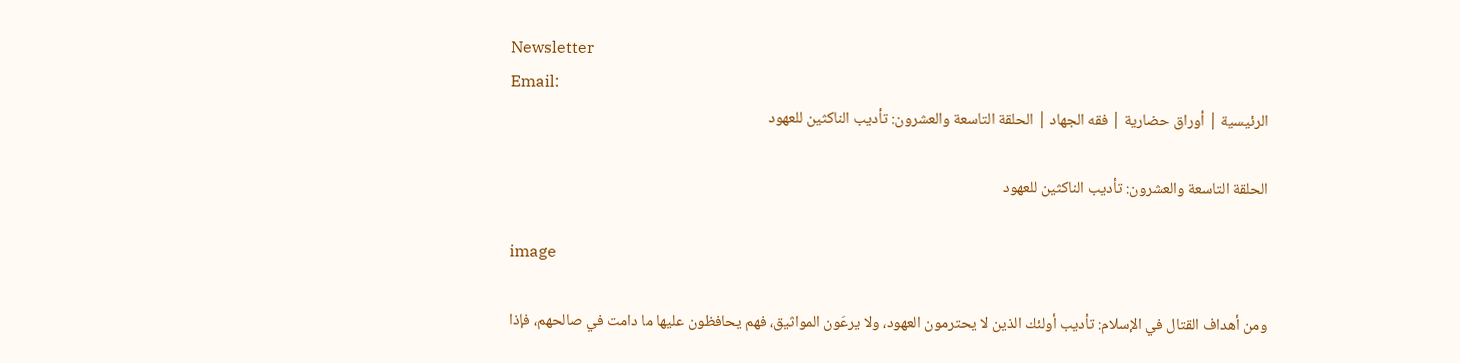Newsletter
Email:
الرئيسية | أوراق حضارية | فقه الجهاد | الحلقة التاسعة والعشرون: تأديب الناكثين للعهود

الحلقة التاسعة والعشرون: تأديب الناكثين للعهود

image

ومن أهداف القتال في الإسلام: تأديب أولئك الذين لا يحترمون العهود، ولا يرعَون المواثيق، فهم يحافظون عليها ما دامت في صالحهم، فإذا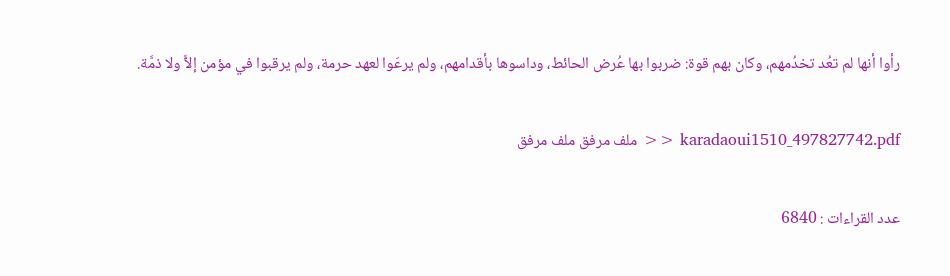رأوا أنها لم تعُد تخدُمهم، وكان بهم قوة: ضربوا بها عُرض الحائط، وداسوها بأقدامهم، ولم يرعَوا لعهد حرمة، ولم يرقبوا في مؤمن إلاًّ ولا ذمَّة.

karadaoui1510_497827742.pdf << ملف مرفق ملف مرفق

عدد القراءات : 6840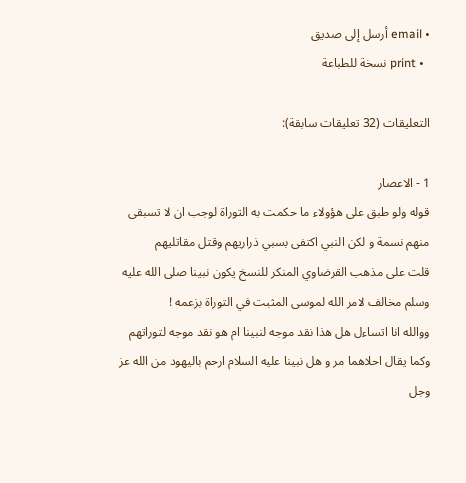• email أرسل إلى صديق
  • print نسخة للطباعة

التعليقات (32 تعليقات سابقة):

1 - الاعصار
قوله ولو طبق على هؤولاء ما حكمت به التوراة لوجب ان لا تسبقى منهم نسمة و لكن النبي اكتفى بسبي ذراريهم وقتل مقاتليهم
قلت على مذهب القرضاوي المنكر للنسخ يكون نبينا صلى الله عليه وسلم مخالف لامر الله لموسى المثبت في التوراة بزعمه !
ووالله انا اتساءل هل هذا نقد موجه لنبينا ام هو نقد موجه لتوراتهم وكما يقال احلاهما مر و هل نبينا عليه السلام ارحم باليهود من الله عز وجل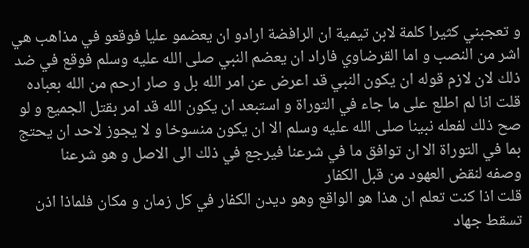و تعجبني كثيرا كلمة لابن تيمية ان الرافضة ارادو ان يعضمو عليا فوقعو في مذاهب هي اشر من النصب و اما القرضاوي فاراد ان يعضم النبي صلى الله عليه وسلم فوقع في ضد ذلك لان لازم قوله ان يكون النبي قد اعرض عن امر الله بل و صار ارحم من الله بعباده
قلت انا لم اطلع على ما جاء في التوراة و استبعد ان يكون الله قد امر بقتل الجميع و لو صح ذلك لفعله نبينا صلى الله عليه وسلم الا ان يكون منسوخا و لا يجوز لاحد ان يحتج بما في التوراة الا ان توافق ما في شرعنا فيرجع في ذلك الى الاصل و هو شرعنا
وصفه لنقض العهود من قبل الكفار
قلت اذا كنت تعلم ان هذا هو الواقع وهو ديدن الكفار في كل زمان و مكان فلماذا اذن تسقط جهاد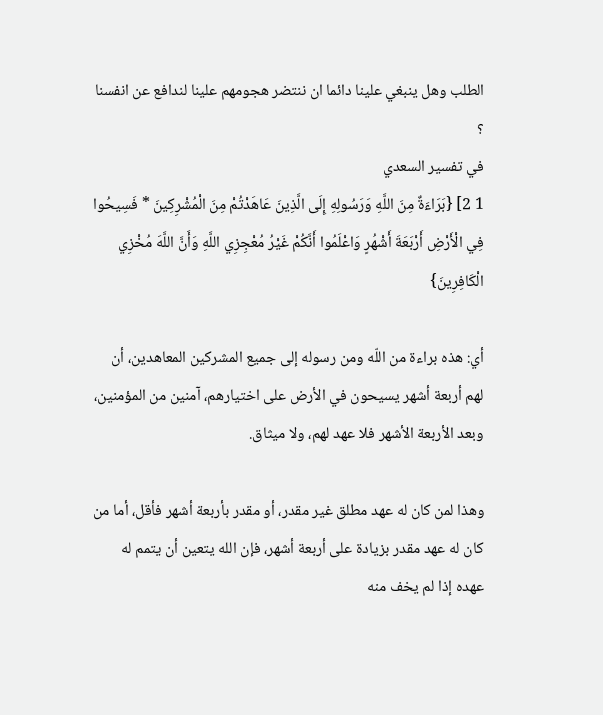الطلب وهل ينبغي علينا دائما ان ننتضر هجومهم علينا لندافع عن انفسنا ؟
في تفسير السعدي
1 2] {بَرَاءَةٌ مِنَ اللَّهِ وَرَسُولِهِ إِلَى الَّذِينَ عَاهَدْتُمْ مِنَ الْمُشْرِكِينَ * فَسِيحُوا فِي الْأَرْضِ أَرْبَعَةَ أَشْهُرٍ وَاعْلَمُوا أَنَّكُمْ غَيْرُ مُعْجِزِي اللَّهِ وَأَنَّ اللَّهَ مُخْزِي الْكَافِرِينَ}

أي: هذه براءة من اللّه ومن رسوله إلى جميع المشركين المعاهدين، أن لهم أربعة أشهر يسيحون في الأرض على اختيارهم، آمنين من المؤمنين، وبعد الأربعة الأشهر فلا عهد لهم، ولا ميثاق.

وهذا لمن كان له عهد مطلق غير مقدر، أو مقدر بأربعة أشهر فأقل، أما من كان له عهد مقدر بزيادة على أربعة أشهر، فإن الله يتعين أن يتمم له عهده إذا لم يخف منه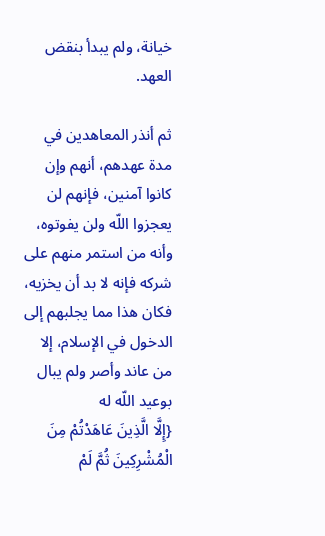خيانة، ولم يبدأ بنقض العهد.

ثم أنذر المعاهدين في مدة عهدهم، أنهم وإن كانوا آمنين، فإنهم لن يعجزوا اللّه ولن يفوتوه، وأنه من استمر منهم على شركه فإنه لا بد أن يخزيه، فكان هذا مما يجلبهم إلى الدخول في الإسلام، إلا من عاند وأصر ولم يبال بوعيد اللّه له
{إِلَّا الَّذِينَ عَاهَدْتُمْ مِنَ الْمُشْرِكِينَ ثُمَّ لَمْ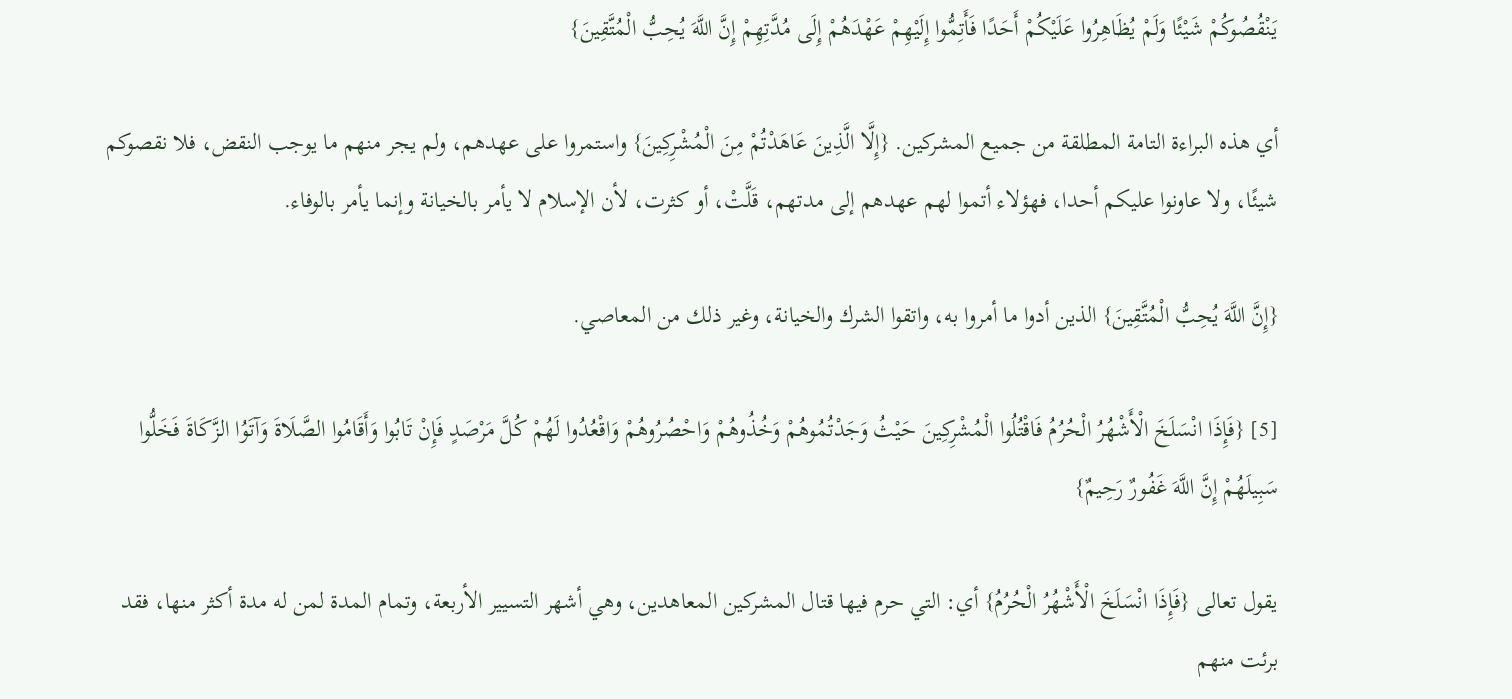يَنْقُصُوكُمْ شَيْئًا وَلَمْ يُظَاهِرُوا عَلَيْكُمْ أَحَدًا فَأَتِمُّوا إِلَيْهِمْ عَهْدَهُمْ إِلَى مُدَّتِهِمْ إِنَّ اللَّهَ يُحِبُّ الْمُتَّقِينَ}

أي هذه البراءة التامة المطلقة من جميع المشركين. {إِلَّا الَّذِينَ عَاهَدْتُمْ مِنَ الْمُشْرِكِينَ} واستمروا على عهدهم، ولم يجر منهم ما يوجب النقض، فلا نقصوكم شيئًا، ولا عاونوا عليكم أحدا، فهؤلاء أتموا لهم عهدهم إلى مدتهم، قَلَّتْ، أو كثرت، لأن الإسلام لا يأمر بالخيانة وإنما يأمر بالوفاء.

{إِنَّ اللَّهَ يُحِبُّ الْمُتَّقِينَ} الذين أدوا ما أمروا به، واتقوا الشرك والخيانة، وغير ذلك من المعاصي.

[5] {فَإِذَا انْسَلَخَ الْأَشْهُرُ الْحُرُمُ فَاقْتُلُوا الْمُشْرِكِينَ حَيْثُ وَجَدْتُمُوهُمْ وَخُذُوهُمْ وَاحْصُرُوهُمْ وَاقْعُدُوا لَهُمْ كُلَّ مَرْصَدٍ فَإِنْ تَابُوا وَأَقَامُوا الصَّلَاةَ وَآتَوُا الزَّكَاةَ فَخَلُّوا سَبِيلَهُمْ إِنَّ اللَّهَ غَفُورٌ رَحِيمٌ}

يقول تعالى {فَإِذَا انْسَلَخَ الْأَشْهُرُ الْحُرُمُ} أي: التي حرم فيها قتال المشركين المعاهدين، وهي أشهر التسيير الأربعة، وتمام المدة لمن له مدة أكثر منها، فقد برئت منهم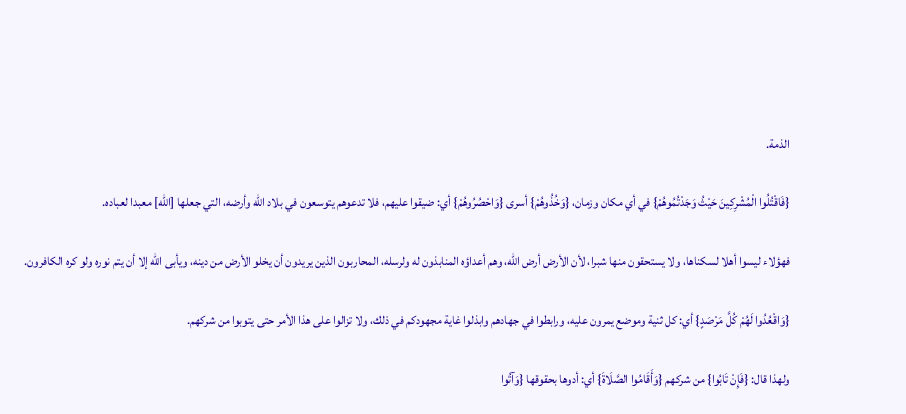الذمة.

{فَاقْتُلُوا الْمُشْرِكِينَ حَيْثُ وَجَدْتُمُوهُمْ} في أي مكان وزمان، {وَخُذُوهُمْ} أسرى {وَاحْصُرُوهُمْ} أي: ضيقوا عليهم، فلا تدعوهم يتوسعون في بلاد اللّه وأرضه، التي جعلها [الله] معبدا لعباده.

فهؤلاء ليسوا أهلا لسكناها، ولا يستحقون منها شبرا، لأن الأرض أرض اللّه، وهم أعداؤه المنابذون له ولرسله، المحاربون الذين يريدون أن يخلو الأرض من دينه، ويأبى اللّه إلا أن يتم نوره ولو كره الكافرون.

{وَاقْعُدُوا لَهُمْ كُلَّ مَرْصَدٍ} أي: كل ثنية وموضع يمرون عليه، ورابطوا في جهادهم وابذلوا غاية مجهودكم في ذلك، ولا تزالوا على هذا الأمر حتى يتوبوا من شركهم.

ولهذا قال: {فَإِنْ تَابُوا} من شركهم {وَأَقَامُوا الصَّلَاةَ} أي: أدوها بحقوقها {وَآتُوا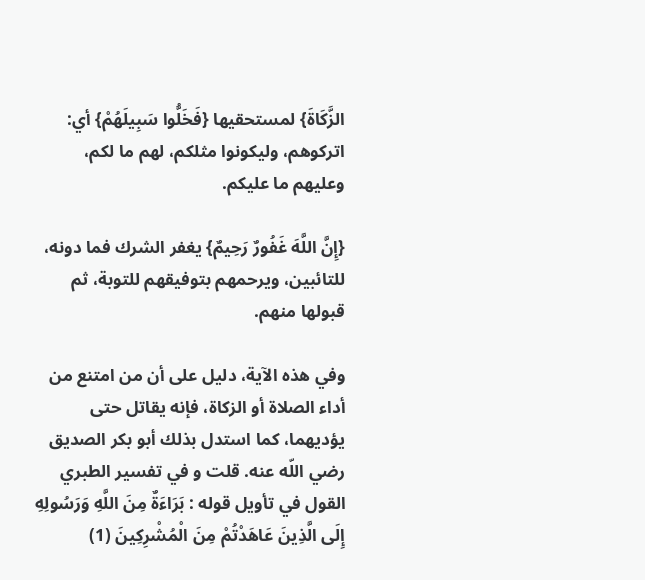الزَّكَاةَ} لمستحقيها {فَخَلُّوا سَبِيلَهُمْ} أي: اتركوهم، وليكونوا مثلكم، لهم ما لكم، وعليهم ما عليكم.

{إِنَّ اللَّهَ غَفُورٌ رَحِيمٌ} يغفر الشرك فما دونه، للتائبين، ويرحمهم بتوفيقهم للتوبة، ثم قبولها منهم.

وفي هذه الآية، دليل على أن من امتنع من أداء الصلاة أو الزكاة، فإنه يقاتل حتى يؤديهما، كما استدل بذلك أبو بكر الصديق رضي اللّه عنه. قلت و في تفسير الطبري
القول في تأويل قوله : بَرَاءَةٌ مِنَ اللَّهِ وَرَسُولِهِ إِلَى الَّذِينَ عَاهَدْتُمْ مِنَ الْمُشْرِكِينَ (1)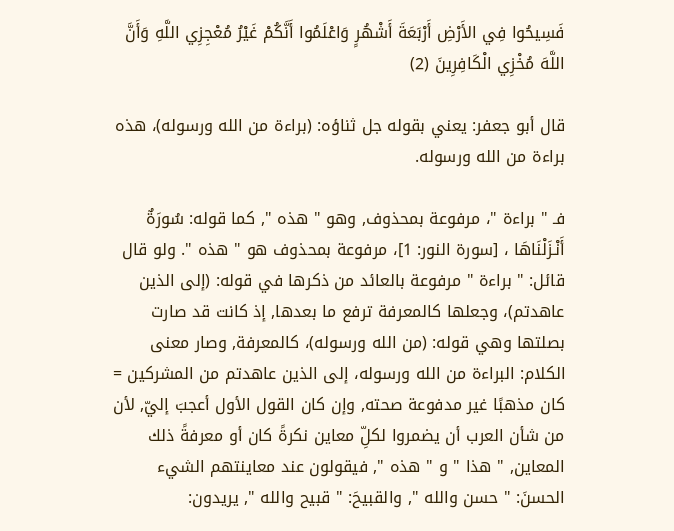فَسِيحُوا فِي الأَرْضِ أَرْبَعَةَ أَشْهُرٍ وَاعْلَمُوا أَنَّكُمْ غَيْرُ مُعْجِزِي اللَّهِ وَأَنَّ اللَّهَ مُخْزِي الْكَافِرِينَ (2)

قال أبو جعفر: يعني بقوله جل ثناؤه: (براءة من الله ورسوله)، هذه براءة من الله ورسوله.

فـ " براءة "، مرفوعة بمحذوف, وهو " هذه ", كما قوله: سُورَةٌ أَنْـزَلْنَاهَا ، [سورة النور: 1]، مرفوعة بمحذوف هو " هذه ". ولو قال قائل: " براءة " مرفوعة بالعائد من ذكرها في قوله: (إلى الذين عاهدتم)، وجعلها كالمعرفة ترفع ما بعدها, إذ كانت قد صارت بصلتها وهي قوله: (من الله ورسوله)، كالمعرفة, وصار معنى الكلام: البراءة من الله ورسوله، إلى الذين عاهدتم من المشركين = كان مذهبًا غير مدفوعة صحته, وإن كان القول الأول أعجبَ إليّ, لأن من شأن العرب أن يضمروا لكلِّ معاين نكرةً كان أو معرفةً ذلك المعاين, " هذا " و " هذه ", فيقولون عند معاينتهم الشيء الحسنَ: " حسن والله ", والقبيحَ: " قبيح والله ", يريدون: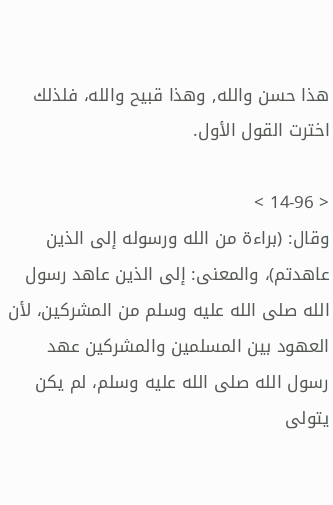هذا حسن والله, وهذا قبيح والله، فلذلك اخترت القول الأول.

< 14-96 >
وقال: (براءة من الله ورسوله إلى الذين عاهدتم)، والمعنى: إلى الذين عاهد رسول الله صلى الله عليه وسلم من المشركين، لأن العهود بين المسلمين والمشركين عهد رسول الله صلى الله عليه وسلم، لم يكن يتولى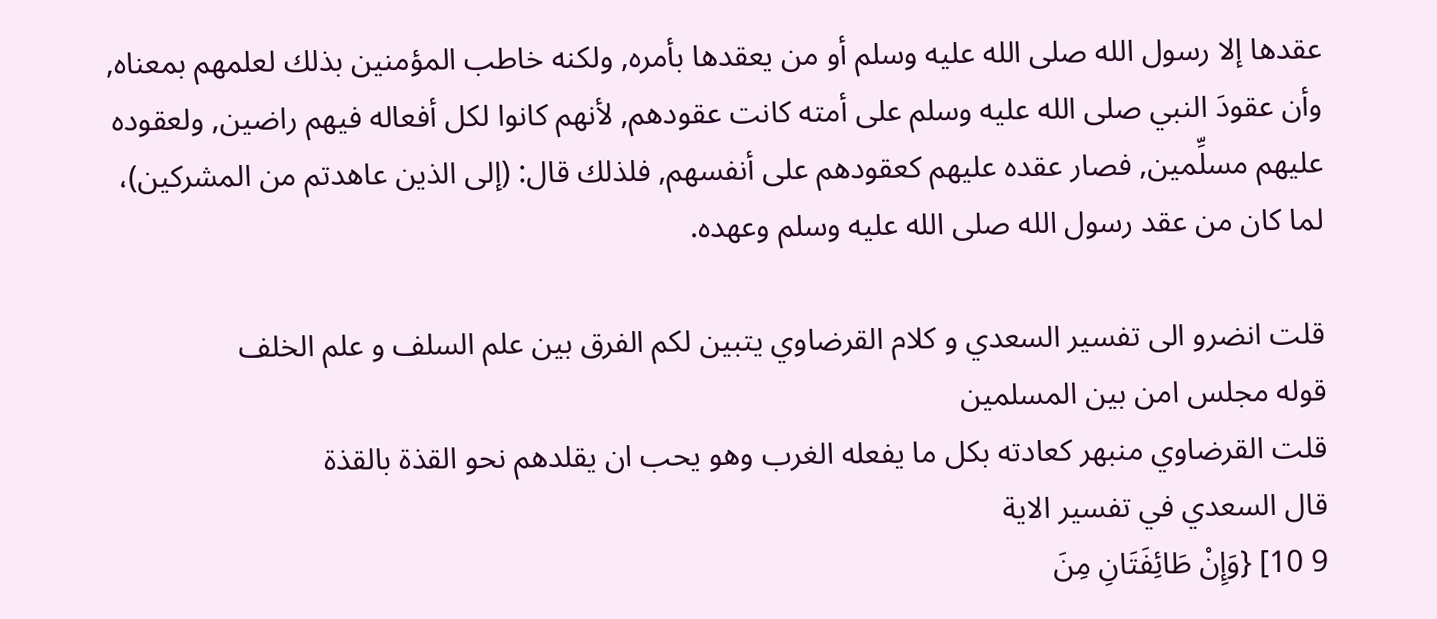عقدها إلا رسول الله صلى الله عليه وسلم أو من يعقدها بأمره, ولكنه خاطب المؤمنين بذلك لعلمهم بمعناه, وأن عقودَ النبي صلى الله عليه وسلم على أمته كانت عقودهم, لأنهم كانوا لكل أفعاله فيهم راضين, ولعقوده عليهم مسلِّمين, فصار عقده عليهم كعقودهم على أنفسهم, فلذلك قال: (إلى الذين عاهدتم من المشركين)، لما كان من عقد رسول الله صلى الله عليه وسلم وعهده.

قلت انضرو الى تفسير السعدي و كلام القرضاوي يتبين لكم الفرق بين علم السلف و علم الخلف
قوله مجلس امن بين المسلمين
قلت القرضاوي منبهر كعادته بكل ما يفعله الغرب وهو يحب ان يقلدهم نحو القذة بالقذة
قال السعدي في تفسير الاية
9 10] {وَإِنْ طَائِفَتَانِ مِنَ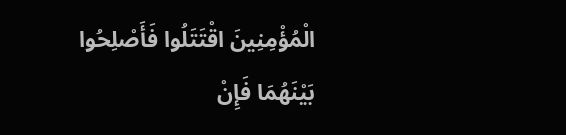الْمُؤْمِنِينَ اقْتَتَلُوا فَأَصْلِحُوا بَيْنَهُمَا فَإِنْ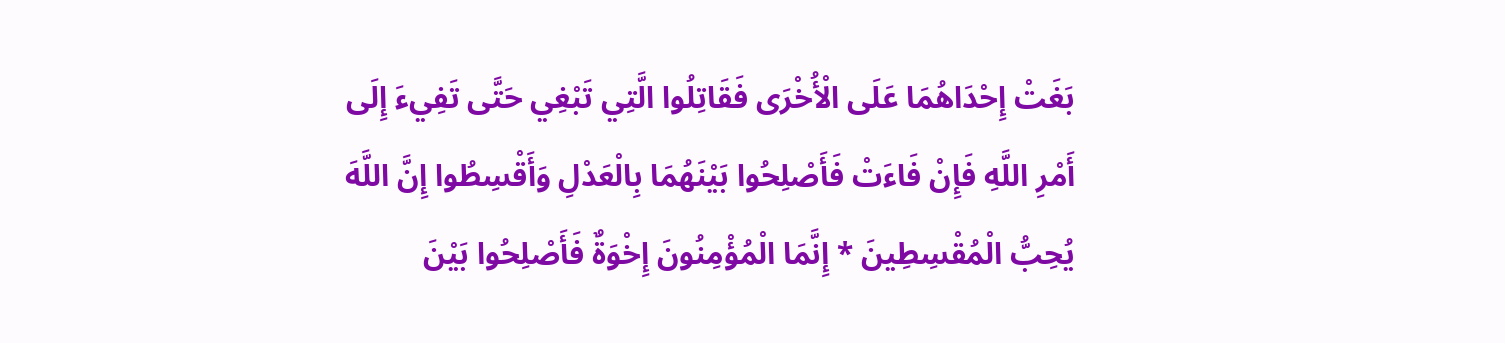بَغَتْ إِحْدَاهُمَا عَلَى الْأُخْرَى فَقَاتِلُوا الَّتِي تَبْغِي حَتَّى تَفِيءَ إِلَى أَمْرِ اللَّهِ فَإِنْ فَاءَتْ فَأَصْلِحُوا بَيْنَهُمَا بِالْعَدْلِ وَأَقْسِطُوا إِنَّ اللَّهَ يُحِبُّ الْمُقْسِطِينَ * إِنَّمَا الْمُؤْمِنُونَ إِخْوَةٌ فَأَصْلِحُوا بَيْنَ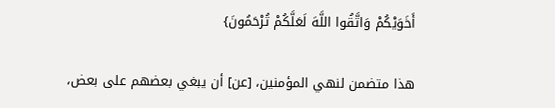أَخَوَيْكُمْ وَاتَّقُوا اللَّهَ لَعَلَّكُمْ تُرْحَمُونَ}

هذا متضمن لنهي المؤمنين، [عن] أن يبغي بعضهم على بعض،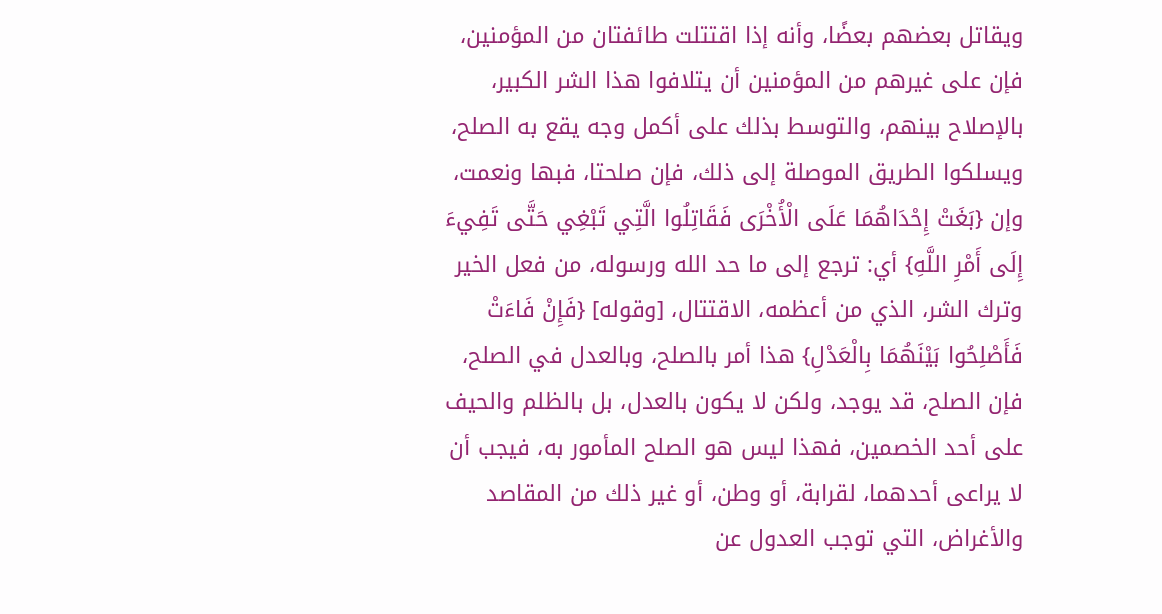ويقاتل بعضهم بعضًا، وأنه إذا اقتتلت طائفتان من المؤمنين، فإن على غيرهم من المؤمنين أن يتلافوا هذا الشر الكبير، بالإصلاح بينهم، والتوسط بذلك على أكمل وجه يقع به الصلح، ويسلكوا الطريق الموصلة إلى ذلك، فإن صلحتا، فبها ونعمت، وإن {بَغَتْ إِحْدَاهُمَا عَلَى الْأُخْرَى فَقَاتِلُوا الَّتِي تَبْغِي حَتَّى تَفِيءَ إِلَى أَمْرِ اللَّهِ} أي: ترجع إلى ما حد الله ورسوله، من فعل الخير وترك الشر، الذي من أعظمه، الاقتتال، [وقوله] {فَإِنْ فَاءَتْ فَأَصْلِحُوا بَيْنَهُمَا بِالْعَدْلِ} هذا أمر بالصلح، وبالعدل في الصلح، فإن الصلح، قد يوجد، ولكن لا يكون بالعدل، بل بالظلم والحيف على أحد الخصمين، فهذا ليس هو الصلح المأمور به، فيجب أن لا يراعى أحدهما، لقرابة، أو وطن، أو غير ذلك من المقاصد والأغراض، التي توجب العدول عن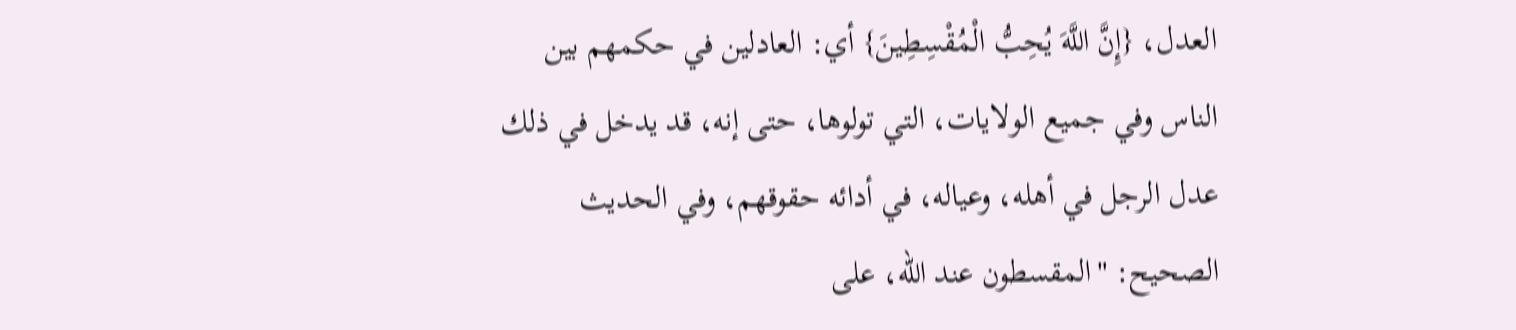العدل، {إِنَّ اللَّهَ يُحِبُّ الْمُقْسِطِينَ} أي: العادلين في حكمهم بين الناس وفي جميع الولايات، التي تولوها، حتى إنه، قد يدخل في ذلك عدل الرجل في أهله، وعياله، في أدائه حقوقهم، وفي الحديث الصحيح: "المقسطون عند الله، على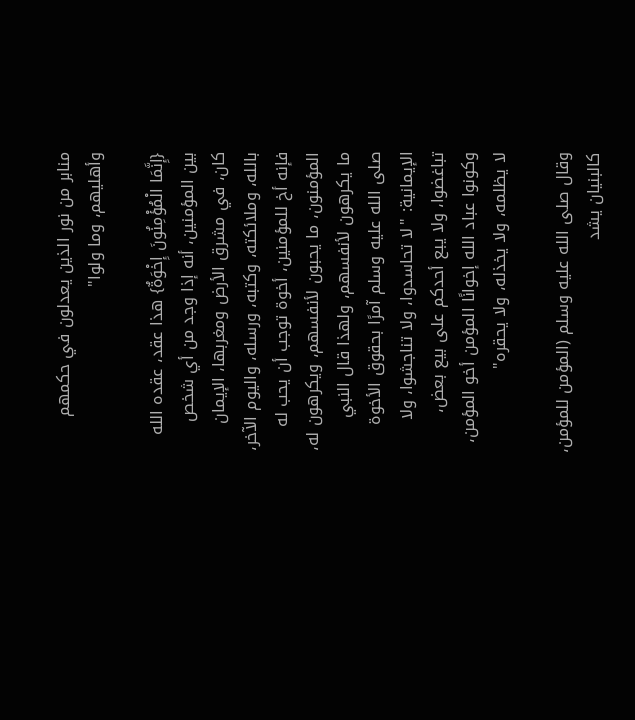منابر من نور الذين يعدلون في حكمهم وأهليهم، وما ولوا"

{إِنَّمَا الْمُؤْمِنُونَ إِخْوَةٌ} هذا عقد، عقده الله بين المؤمنين، أنه إذا وجد من أي شخص كان، في مشرق الأرض ومغربها، الإيمان بالله، وملائكته، وكتبه، ورسله، واليوم الآخر، فإنه أخ للمؤمنين، أخوة توجب أن يحب له المؤمنون، ما يحبون لأنفسهم، ويكرهون له، ما يكرهون لأنفسهم، ولهذا قال النبي صلى الله عليه وسلم آمرًا بحقوق الأخوة الإيمانية: "لا تحاسدوا، ولا تناجشوا، ولا تباغضوا، ولا يبع أحدكم على بيع بعض، وكونوا عباد الله إخوانًا المؤمن أخو المؤمن، لا يظلمه، ولا يخذله، ولا يحقره"

وقال صلى الله عليه وسلم (المؤمن للمؤمن، كالبنيان يشد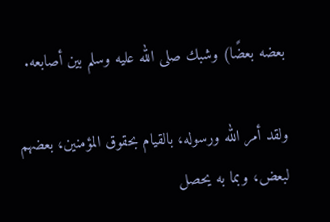بعضه بعضًا) وشبك صلى الله عليه وسلم بين أصابعه.

ولقد أمر الله ورسوله، بالقيام بحقوق المؤمنين، بعضهم لبعض، وبما به يحصل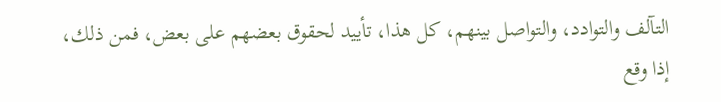التآلف والتوادد، والتواصل بينهم، كل هذا، تأييد لحقوق بعضهم على بعض، فمن ذلك، إذا وقع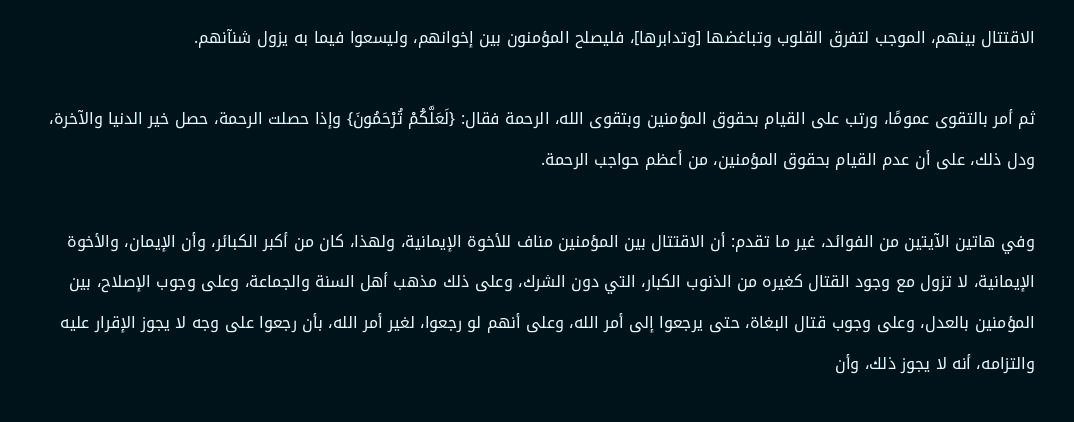الاقتتال بينهم، الموجب لتفرق القلوب وتباغضها [وتدابرها]، فليصلح المؤمنون بين إخوانهم، وليسعوا فيما به يزول شنآنهم.

ثم أمر بالتقوى عمومًا، ورتب على القيام بحقوق المؤمنين وبتقوى الله، الرحمة فقال: {لَعَلَّكُمْ تُرْحَمُونَ} وإذا حصلت الرحمة، حصل خير الدنيا والآخرة، ودل ذلك، على أن عدم القيام بحقوق المؤمنين، من أعظم حواجب الرحمة.

وفي هاتين الآيتين من الفوائد، غير ما تقدم: أن الاقتتال بين المؤمنين مناف للأخوة الإيمانية، ولهذا، كان من أكبر الكبائر، وأن الإيمان، والأخوة الإيمانية، لا تزول مع وجود القتال كغيره من الذنوب الكبار، التي دون الشرك، وعلى ذلك مذهب أهل السنة والجماعة، وعلى وجوب الإصلاح، بين المؤمنين بالعدل، وعلى وجوب قتال البغاة، حتى يرجعوا إلى أمر الله، وعلى أنهم لو رجعوا، لغير أمر الله، بأن رجعوا على وجه لا يجوز الإقرار عليه والتزامه، أنه لا يجوز ذلك، وأن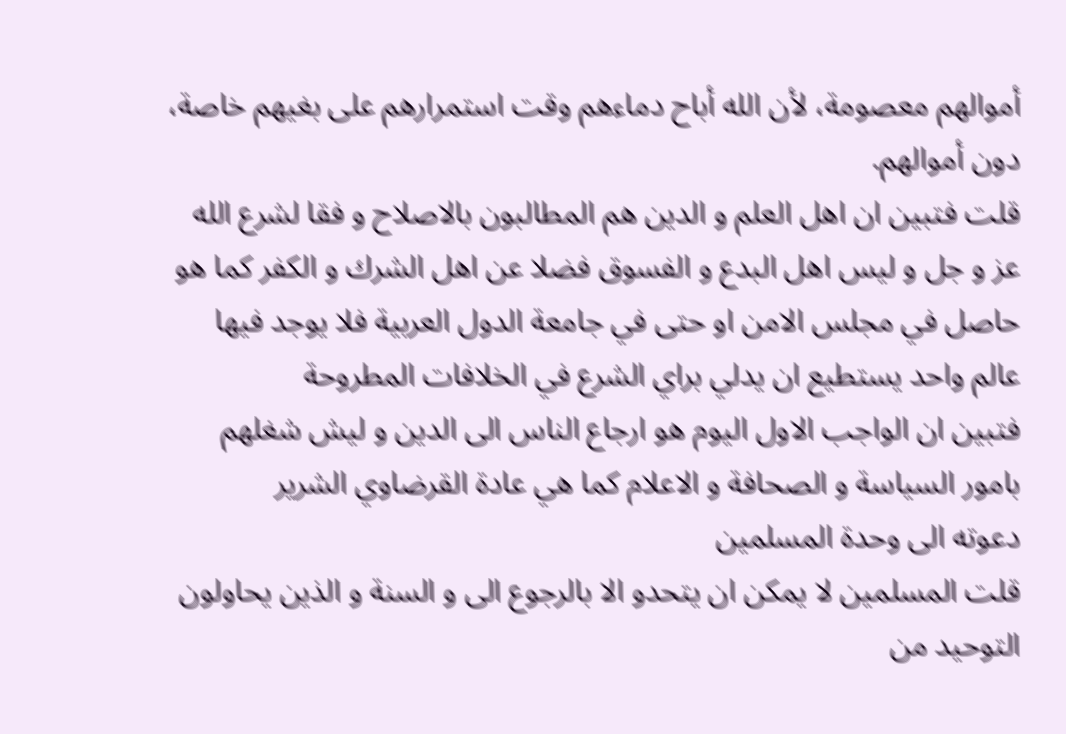أموالهم معصومة، لأن الله أباح دماءهم وقت استمرارهم على بغيهم خاصة، دون أموالهم.
قلت فتبين ان اهل العلم و الدين هم المطالبون بالاصلاح و فقا لشرع الله عز و جل و ليس اهل البدع و الفسوق فضلا عن اهل الشرك و الكفر كما هو حاصل في مجلس الامن او حتى في جامعة الدول العربية فلا يوجد فيها عالم واحد يستطيع ان يدلي براي الشرع في الخلافات المطروحة
فتبين ان الواجب الاول اليوم هو ارجاع الناس الى الدين و ليش شغلهم بامور السياسة و الصحافة و الاعلام كما هي عادة القرضاوي الشرير
دعوته الى وحدة المسلمين
قلت المسلمين لا يمكن ان يتحدو الا بالرجوع الى و السنة و الذين يحاولون التوحيد من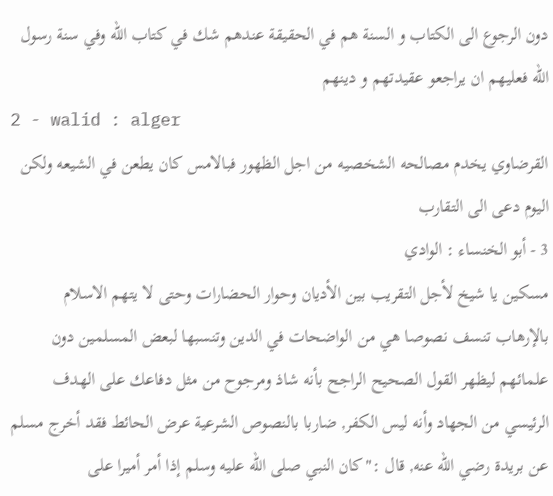دون الرجوع الى الكتاب و السنة هم في الحقيقة عندهم شك في كتاب الله وفي سنة رسول الله فعليهم ان يراجعو عقيدتهم و دينهم
2 - walid : alger
القرضاوي يخدم مصالحه الشخصيه من اجل الظهور فبالامس كان يطعن في الشيعه ولكن اليوم دعى الى التقارب
3 - أبو الخنساء : الوادي
مسكين يا شيخ لأجل التقريب بين الأديان وحوار الحضارات وحتى لا يتهم الاسلام بالإرهاب تنسف نصوصا هي من الواضحات في الدين وتنسبها لبعض المسلمين دون علمائهم ليظهر القول الصحيح الراجح بأنه شاذ ومرجوح من مثل دفاعك على الهدف الرئيسي من الجهاد وأنه ليس الكفر, ضاربا بالنصوص الشرعية عرض الحائط فقد أخرج مسلم عن بريدة رضي الله عنه, قال :"كان النبي صلى الله عليه وسلم إذا أمر أميرا على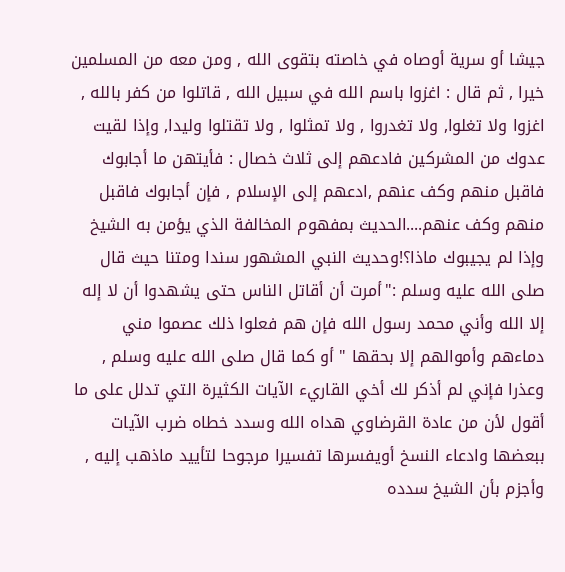جيشا أو سرية أوصاه في خاصته بتقوى الله , ومن معه من المسلمين خيرا , ثم قال : اغزوا باسم الله في سبيل الله , قاتلوا من كفر بالله , اغزوا ولا تغلوا, ولا تغدروا , ولا تمثلوا , ولا تقتلوا وليدا, وإذا لقيت عدوك من المشركين فادعهم إلى ثلاث خصال : فأيتهن ما أجابوك فاقبل منهم وكف عنهم ,ادعهم إلى الإسلام , فإن أجابوك فاقبل منهم وكف عنهم....الحديث بمفهوم المخالفة الذي يؤمن به الشيخ وإذا لم يجيبوك ماذا؟!وحديث النبي المشهور سندا ومتنا حيث قال صلى الله عليه وسلم :"أمرت أن أقاتل الناس حتى يشهدوا أن لا إله إلا الله وأني محمد رسول الله فإن هم فعلوا ذلك عصموا مني دماءهم وأموالهم إلا بحقها " أو كما قال صلى الله عليه وسلم , وعذرا فإني لم أذكر لك أخي القاريء الآيات الكثيرة التي تدلل على ما أقول لأن من عادة القرضاوي هداه الله وسدد خطاه ضرب الآيات ببعضها وادعاء النسخ أويفسرها تفسيرا مرجوحا لتأييد ماذهب إليه , وأجزم بأن الشيخ سدده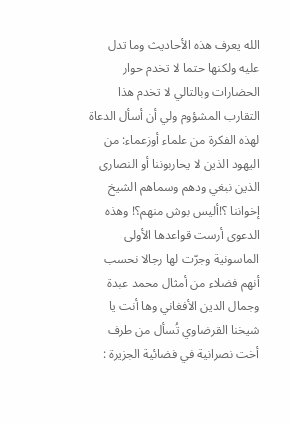الله يعرف هذه الأحاديث وما تدل عليه ولكنها حتما لا تخدم حوار الحضارات وبالتالي لا تخدم هذا التقارب المشؤوم ولي أن أسأل الدعاة لهذه الفكرة من علماء أوزعماء: من اليهود الذين لا يحاربوننا أو النصارى الذين نبغي ودهم وسماهم الشيخ إخواننا ؟!أليس بوش منهم؟! وهذه الدعوى أرست قواعدها الأولى الماسونية وجرّت لها رجالا نحسب أنهم فضلاء من أمثال محمد عبدة وجمال الدين الأفغاني وها أنت يا شيخنا القرضاوي تُسأل من طرف أخت نصرانية في فضائية الجزيرة :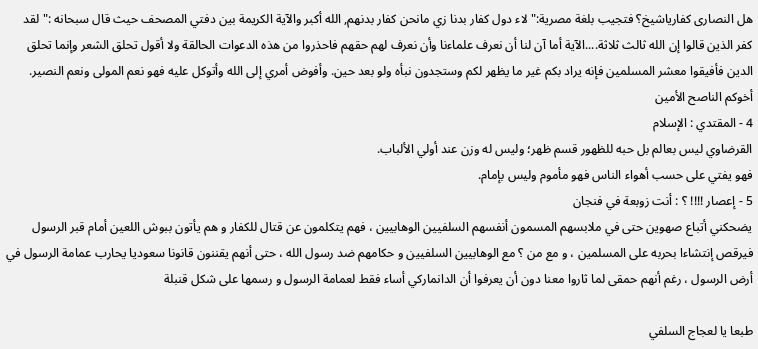هل النصارى كفارياشيخ؟ فتجيب بلغة مصرية:" لاء دول كفار بدنا زي مانحن كفار بدنهم, الله أكبر والآية الكريمة بين دفتي المصحف حيث قال سبحانه :"لقد كفر الذين قالوا إن الله ثالث ثلاثة....الآية أما آن لنا أن نعرف علماءنا وأن نعرف لهم حقهم فاحذروا من هذه الدعوات الحالقة ولا أقول تحلق الشعر وإنما تحلق الدين فأفيقوا معشر المسلمين فإنه يراد بكم غير ما يظهر لكم وستجدون نبأه ولو بعد حين. وأفوض أمري إلى الله وأتوكل عليه فهو نعم المولى ونعم النصير. أخوكم الناصح الأمين
4 - المقتدي : الإسلام
القرضاوي ليس بعالم بل حبه للظهور قسم ظهر؛ وليس له وزن عند أولي الألباب.
فهو يفتي على حسب أهواء الناس فهو مأموم وليس بإمام.
5 - إعصار !!!! ؟ : أنت زوبعة في فنجان
يضحكني أتباع صهوين حتى في ملابسهم المسمون أنفسهم السلفيين الوهابيين ، فهم يتكلمون عن قتال للكفار و هم يأتون ببوش اللعين أمام قبر الرسول فيرقص إنتشاءا بحربه على المسلمين ، و مع من ؟ مع الوهابيين السلفيين و حكامهم ضد رسول الله ، حتى أنهم يقننون قانونا سعوديا يحارب عمامة الرسول في أرض الرسول ، رغم أنهم حمقى لما ثاروا معنا دون أن يعرفوا أن الدانماركي أساء فقط لعمامة الرسول و رسمها على شكل قنبلة

طبعا يا لعجاج السلفي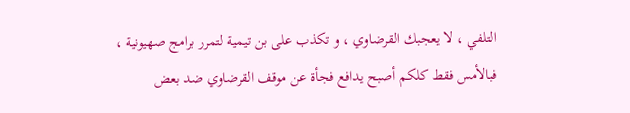التلفي ، لا يعجبك القرضاوي ، و تكذب على بن تيمية لتمرر برامج صهيونية ، فبالأمس فقط كلكم أصبح يدافع فجأة عن موقف القرضاوي ضد بعض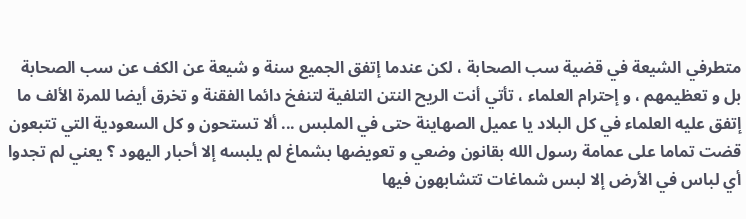متطرفي الشيعة في قضية سب الصحابة ، لكن عندما إتفق الجميع سنة و شيعة عن الكف عن سب الصحابة بل و تعظيمهم ، و إحترام العلماء ، تأتي أنت الريح النتن التلفية لتنفخ دائما الفقنة و تخرق أيضا للمرة الألف ما إتفق عليه العلماء في كل البلاد يا عميل الصهاينة حتى في الملبس ... ألا تستحون و كل السعودية التي تتبعون قضت تماما على عمامة رسول الله بقانون وضعي و تعويضها بشماغ لم يلبسه إلا أحبار اليهود ؟ يعني لم تجدوا أي لباس في الأرض إلا لبس شماغات تتشابهون فيها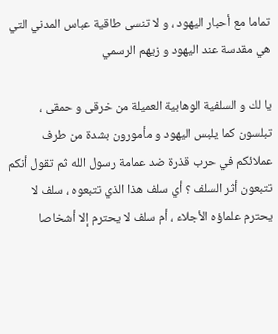تماما مع أحبار اليهود ، و لا تنسى طاقية عباس المدني التي هي مقدسة عند اليهود و زيهم الرسمي

يا لك و السلفية الوهابية العميلة من خرقى و حمقى ، تبلسون كما يلبس اليهود و مأمورون بشدة من طرف عملائكم في حرب قذرة ضد عمامة رسول الله ثم تقول أنكم تتبعون أثر السلف ؟ أي سلف هذا الذي تتبعوه ، سلف لا يحترم علماؤه الأجلاء ، أم سلف لا يحترم إلا أشخاصا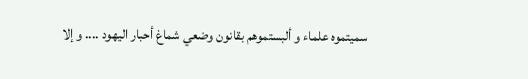سميتموه علماء و ألبستموهم بقانون وضعي شماغ أحبار اليهود .... و إلا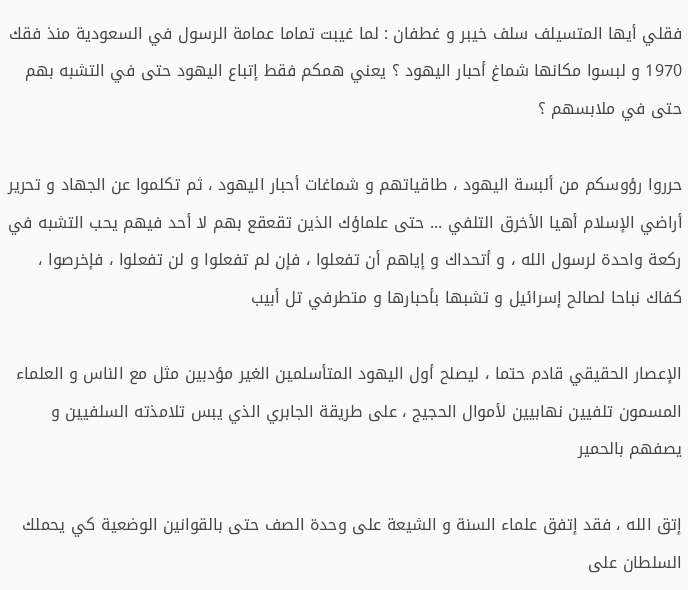فقلي أيها المتسيلف سلف خيبر و غطفان : لما غيبت تماما عمامة الرسول في السعودية منذ فقك 1970 و لبسوا مكانها شماغ أحبار اليهود ؟ يعني همكم فقط إتباع اليهود حتى في التشبه بهم حتى في ملابسهم ؟

حرروا رؤوسكم من ألبسة اليهود ، طاقياتهم و شماغات أحبار اليهود ، ثم تكلموا عن الجهاد و تحرير أراضي الإسلام أهيا الأخرق التلفي ... حتى علماؤك الذين تقعقع بهم لا أحد فيهم يحب التشبه في ركعة واحدة لرسول الله ، و أتحداك و إياهم أن تفعلوا ، فإن لم تفعلوا و لن تفعلوا ، فإخرصوا ، كفاك نباحا لصالح إسرائيل و تشبها بأحبارها و متطرفي تل أبيب

الإعصار الحقيقي قادم حتما ، ليصلح أول اليهود المتأسلمين الغير مؤدبين مثل مع الناس و العلماء المسمون تلفيين نهابيين لأموال الحجيج ، على طريقة الجابري الذي يبس تلامذته السلفيين و يصفهم بالحمير

إتق الله ، فقد إتفق علماء السنة و الشيعة على وحدة الصف حتى بالقوانين الوضعية كي يحملك السلطان على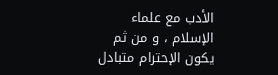الأدب مع علماء الإسلام ، و من ثم يكون الإحترام متبادل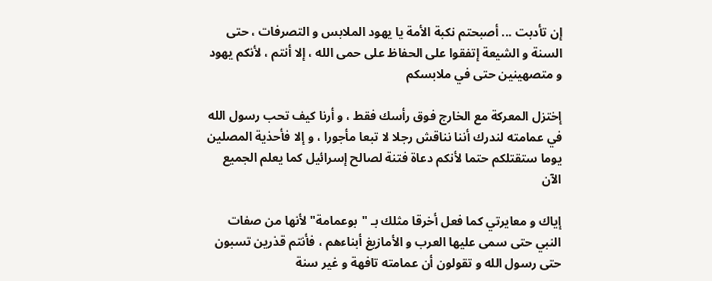إن تأدبت ... أصبحتم نكبة الأمة يا يهود الملابس و التصرفات ، حتى السنة و الشيعة إتفقوا على الحفاظ على حمى الله ، إلا أنتم ، لأنكم يهود و متصهينين حتى في ملابسكم

إختزل المعركة مع الخارج فوق رأسك فقط ، و أرنا كيف تحب رسول الله في عمامته لندرك أننا نناقش رجلا لا تبعا مأجورا ، و إلا فأحذية المصلين يوما ستقتلكم حتما لأنكم دعاة فتنة لصالح إسرائيل كما يعلم الجميع الآن

إياك و معايرتي كما فعل أخرقا مثلك بـ "بوعمامة" لأنها من صفات النبي حتى سمى عليها العرب و الأمازيغ أبناءهم ، فأنتم قذرين تسبون حتى رسول الله و تقولون أن عمامته تافهة و غير سنة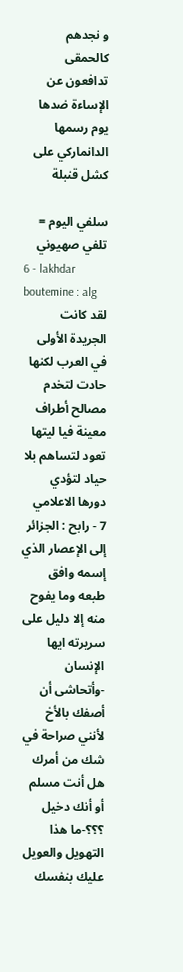و نجدهم كالحمقى تدافعون عن الإساءة ضدها يوم رسمها الدانماركي على كشل قنبلة

سلفي اليوم = تلفي صهيوني
6 - lakhdar boutemine : alg
لقد كانت الجريدة الأولى في العرب لكنها حادت لتخدم مصالح أطراف معينة فيا ليتها تعود لتساهم بلا حياد لتؤدي دورها الاعلامي
7 - رابح : الجزائر
إلى الإعصار الذي إسمه وافق طبعه وما يفوح منه إلا دليل على سريرته ايها الإنسان -وأتحاشى أن أصفك بالأخ لأنني صراحة في شك من أمرك هل أنت مسلم أو أنك دخيل ؟؟؟-ما هذا التهويل والعويل عليك بنفسك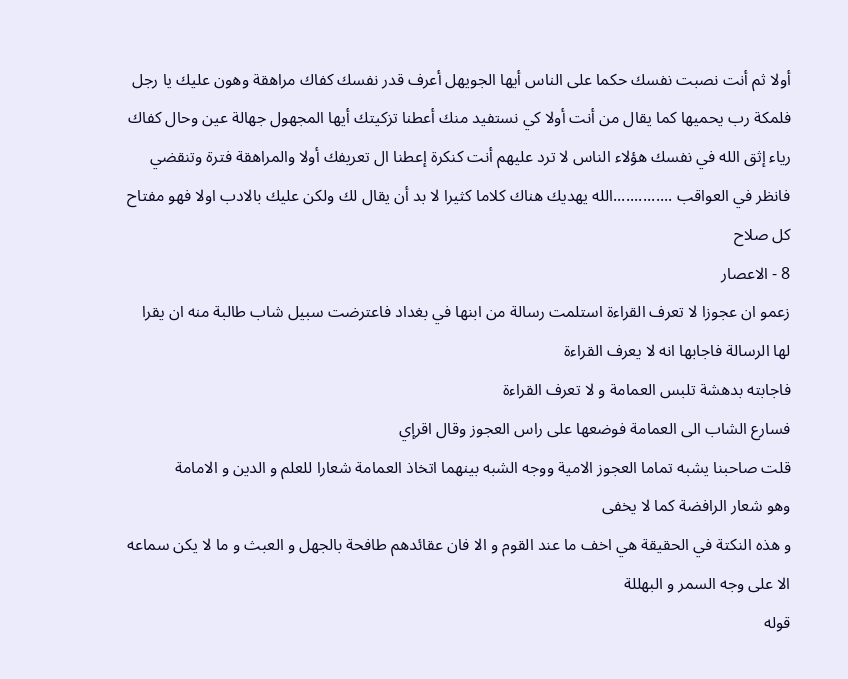أولا ثم أنت نصبت نفسك حكما على الناس أيها الجويهل أعرف قدر نفسك كفاك مراهقة وهون عليك يا رجل فلمكة رب يحميها كما يقال من أنت أولا كي نستفيد منك أعطنا تزكيتك أيها المجهول جهالة عين وحال كفاك رياء إثق الله في نفسك هؤلاء الناس لا ترد عليهم أنت كنكرة إعطنا ال تعريفك أولا والمراهقة فترة وتنقضي فانظر في العواقب ..............الله يهديك هناك كلاما كثيرا لا بد أن يقال لك ولكن عليك بالادب اولا فهو مفتاح كل صلاح
8 - الاعصار
زعمو ان عجوزا لا تعرف القراءة استلمت رسالة من ابنها في بغداد فاعترضت سبيل شاب طالبة منه ان يقرا لها الرسالة فاجابها انه لا يعرف القراءة
فاجابته بدهشة تلبس العمامة و لا تعرف القراءة
فسارع الشاب الى العمامة فوضعها على راس العجوز وقال اقرإي
قلت صاحبنا يشبه تماما العجوز الامية ووجه الشبه بينهما اتخاذ العمامة شعارا للعلم و الدين و الامامة
وهو شعار الرافضة كما لا يخفى
و هذه النكتة في الحقيقة هي اخف ما عند القوم و الا فان عقائدهم طافحة بالجهل و العبث و ما لا يكن سماعه الا على وجه السمر و البهللة
قوله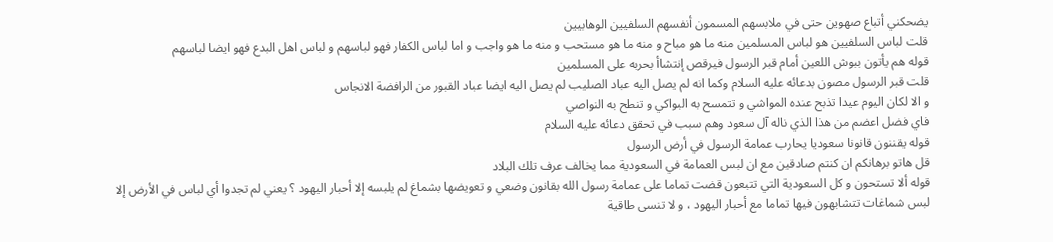يضحكني أتباع صهوين حتى في ملابسهم المسمون أنفسهم السلفيين الوهابيين
قلت لباس السلفيين هو لباس المسلمين منه ما هو مباح و منه ما هو مستحب و منه ما هو واجب و اما لباس الكفار فهو لباسهم و لباس اهل البدع فهو ايضا لباسهم
قوله هم يأتون ببوش اللعين أمام قبر الرسول فيرقص إنتشاأ بحربه على المسلمين
قلت قبر الرسول مصون بدعائه عليه السلام وكما انه لم يصل اليه عباد الصليب لم يصل اليه ايضا عباد القبور من الرافضة الانجاس
و الا لكان اليوم عيدا تذبح عنده المواشي و تتمسح به البواكي و تنطح به النواصي
فاي فضل اعضم من هذا الذي ناله آل سعود وهم سبب في تحقق دعائه عليه السلام
قوله يقننون قانونا سعوديا يحارب عمامة الرسول في أرض الرسول
قل هاتو برهانكم ان كنتم صادقين مع ان لبس العمامة في السعودية مما يخالف عرف تلك البلاد
قوله ألا تستحون و كل السعودية التي تتبعون قضت تماما على عمامة رسول الله بقانون وضعي و تعويضها بشماغ لم يلبسه إلا أحبار اليهود ؟ يعني لم تجدوا أي لباس في الأرض إلا لبس شماغات تتشابهون فيها تماما مع أحبار اليهود ، و لا تنسى طاقية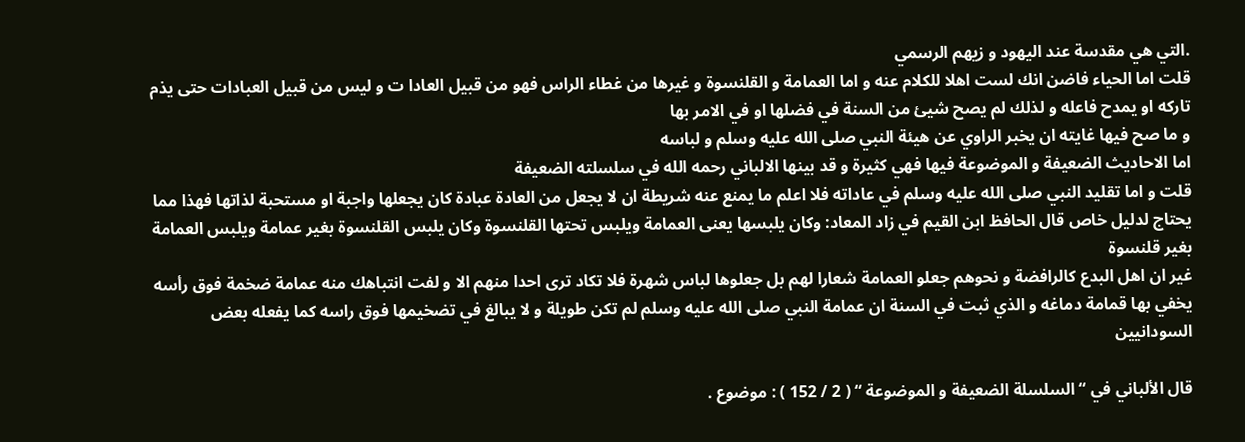.التي هي مقدسة عند اليهود و زيهم الرسمي
قلت اما الحياء فاضن انك لست اهلا للكلام عنه و اما العمامة و القلنسوة و غيرها من غطاء الراس فهو من قبيل العادا ت و ليس من قبيل العبادات حتى يذم تاركه او يمدح فاعله و لذلك لم يصح شيئ من السنة في فضلها او في الامر بها
و ما صح فيها غايته ان يخبر الراوي عن هيئة النبي صلى الله عليه وسلم و لباسه
اما الاحاديث الضعيفة و الموضوعة فيها فهي كثيرة و قد بينها الالباني رحمه الله في سلسلته الضعيفة
قلت و اما تقليد النبي صلى الله عليه وسلم في عاداته فلا اعلم ما يمنع عنه شريطة ان لا يجعل من العادة عبادة كان يجعلها واجبة او مستحبة لذاتها فهذا مما يحتاج لدليل خاص قال الحافظ ابن القيم في زاد المعاد: وكان يلبسها يعنى العمامة ويلبس تحتها القلنسوة وكان يلبس القلنسوة بغير عمامة ويلبس العمامة بغير قلنسوة
غير ان اهل البدع كالرافضة و نحوهم جعلو العمامة شعارا لهم بل جعلوها لباس شهرة فلا تكاد ترى احدا منهم الا و لفت انتباهك منه عمامة ضخمة فوق رأسه يخفي بها قمامة دماغه و الذي ثبت في السنة ان عمامة النبي صلى الله عليه وسلم لم تكن طويلة و لا يبالغ في تضخيمها فوق راسه كما يفعله بعض السودانيين

قال الألباني في “ السلسلة الضعيفة و الموضوعة “ ( 2 / 152 ) : موضوع .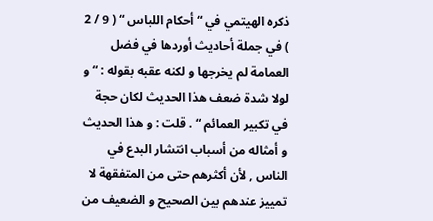ذكره الهيتمي في “ أحكام اللباس “ ( 9 / 2 ) في جملة أحاديث أوردها في فضل العمامة لم يخرجها و لكنه عقبه بقوله : “ و لولا شدة ضعف هذا الحديث لكان حجة في تكبير العمائم “ . قلت : و هذا الحديث و أمثاله من أسباب انتشار البدع في الناس , لأن أكثرهم حتى من المتفقهة لا تمييز عندهم بين الصحيح و الضعيف من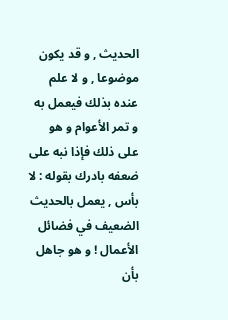الحديث , و قد يكون موضوعا , و لا علم عنده بذلك فيعمل به و تمر الأعوام و هو على ذلك فإذا نبه على ضعفه بادرك بقوله : لا بأس , يعمل بالحديث الضعيف في فضائل الأعمال ! و هو جاهل بأن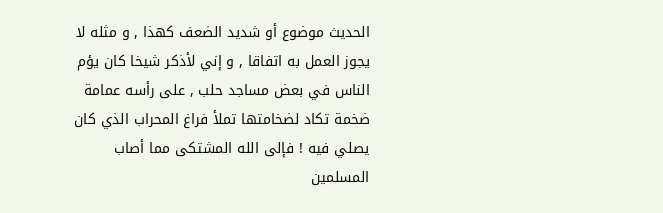الحديث موضوع أو شديد الضعف كهذا , و مثله لا يجوز العمل به اتفاقا , و إني لأذكر شيخا كان يؤم الناس في بعض مساجد حلب , على رأسه عمامة ضخمة تكاد لضخامتها تملأ فراغ المحراب الذي كان يصلي فيه ! فإلى الله المشتكى مما أصاب المسلمين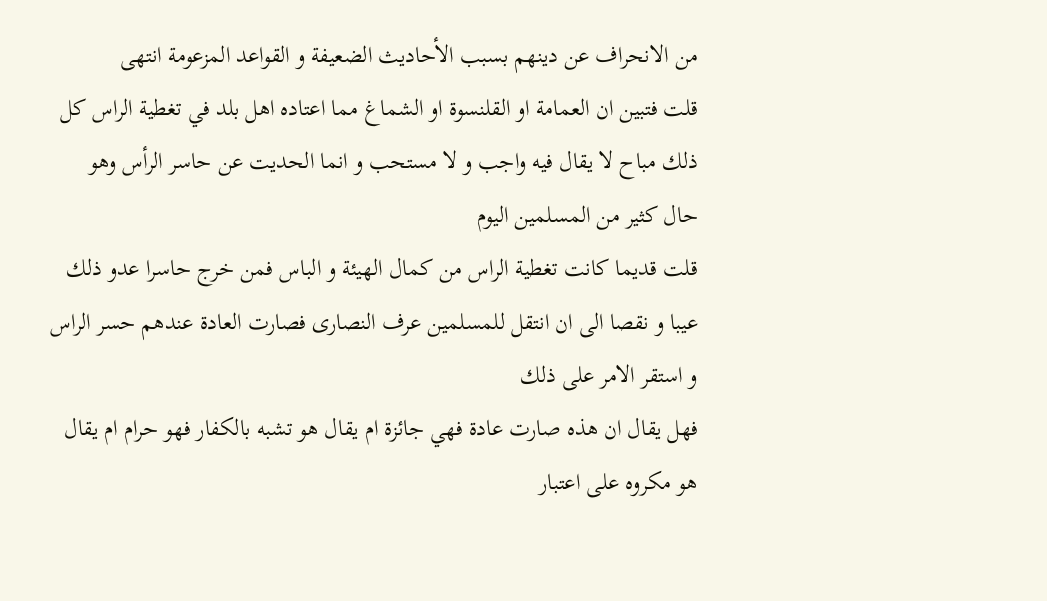من الانحراف عن دينهم بسبب الأحاديث الضعيفة و القواعد المزعومة انتهى
قلت فتبين ان العمامة او القلنسوة او الشماغ مما اعتاده اهل بلد في تغطية الراس كل ذلك مباح لا يقال فيه واجب و لا مستحب و انما الحديت عن حاسر الرأس وهو حال كثير من المسلمين اليوم
قلت قديما كانت تغطية الراس من كمال الهيئة و الباس فمن خرج حاسرا عدو ذلك عيبا و نقصا الى ان انتقل للمسلمين عرف النصارى فصارت العادة عندهم حسر الراس و استقر الامر على ذلك
فهل يقال ان هذه صارت عادة فهي جائزة ام يقال هو تشبه بالكفار فهو حرام ام يقال هو مكروه على اعتبار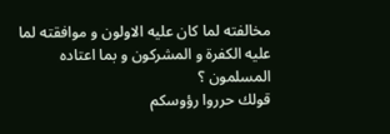مخالفته لما كان عليه الاولون و موافقته لما عليه الكفرة و المشركون و بما اعتاده المسلمون ؟
قولك حرروا رؤوسكم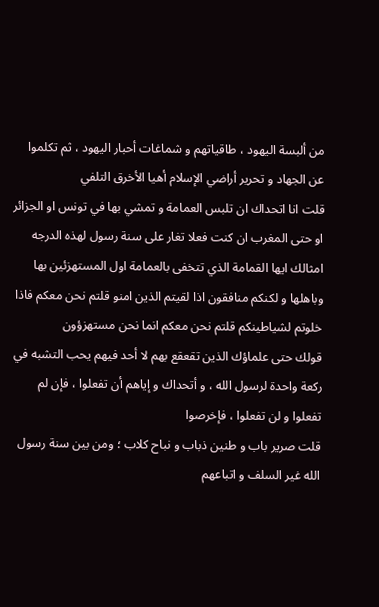من ألبسة اليهود ، طاقياتهم و شماغات أحبار اليهود ، ثم تكلموا عن الجهاد و تحرير أراضي الإسلام أهيا الأخرق التلفي
قلت انا اتحداك ان تلبس العمامة و تمشي بها في تونس او الجزائر او حتى المغرب ان كنت فعلا تغار على سنة رسول لهذه الدرجه
امثالك ايها القمامة الذي تتخفى بالعمامة اول المستهزئين بها وباهلها و لكنكم منافقون اذا لقيتم الذين امنو قلتم نحن معكم فاذا خلوتم لشياطينكم قلتم نحن معكم انما نحن مستهزؤون
قولك حتى علماؤك الذين تقعقع بهم لا أحد فيهم يحب التشبه في ركعة واحدة لرسول الله ، و أتحداك و إياهم أن تفعلوا ، فإن لم تفعلوا و لن تفعلوا ، فإخرصوا
قلت صرير باب و طنين ذباب و نباح كلاب ؛ ومن بين سنة رسول الله غير السلف و اتباعهم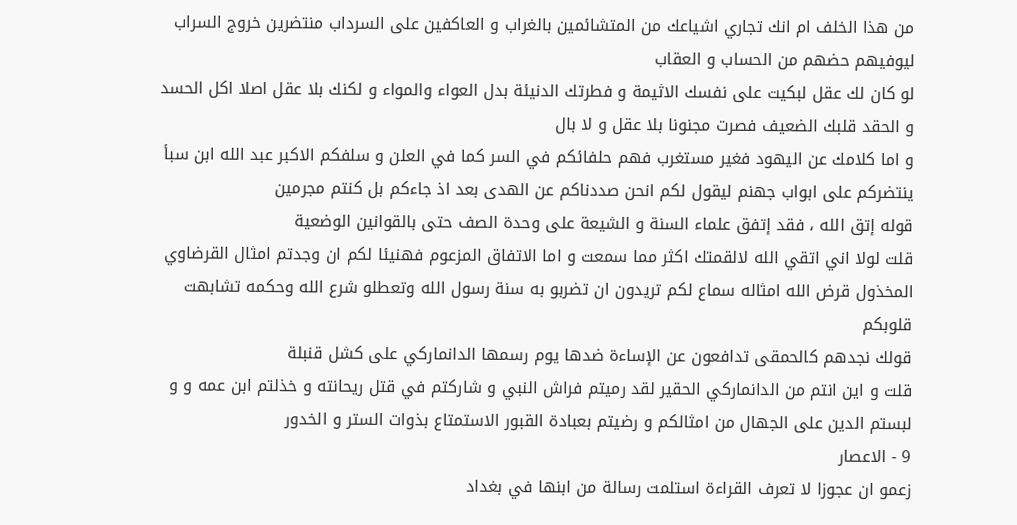من هذا الخلف ام انك تجاري اشياعك من المتشائمين بالغراب و العاكفين على السرداب منتضرين خروج السراب ليوفيهم حضهم من الحساب و العقاب
لو كان لك عقل لبكيت على نفسك الاثيمة و فطرتك الدنيئة بدل العواء والمواء و لكنك بلا عقل اصلا اكل الحسد و الحقد قلبك الضعيف فصرت مجنونا بلا عقل و لا بال
و اما كلامك عن اليهود فغير مستغرب فهم حلفائكم في السر كما في العلن و سلفكم الاكبر عبد الله ابن سبأ ينتضركم على ابواب جهنم ليقول لكم انحن صددناكم عن الهدى بعد اذ جاءكم بل كنتم مجرمين
قوله إتق الله ، فقد إتفق علماء السنة و الشيعة على وحدة الصف حتى بالقوانين الوضعية
قلت لولا اني اتقي الله لالقمتك اكثر مما سمعت و اما الاتفاق المزعوم فهنيئا لكم ان وجدتم امثال القرضاوي المخذول قرض الله امثاله سماع لكم تريدون ان تضربو به سنة رسول الله وتعطلو شرع الله وحكمه تشابهت قلوبكم
قولك نجدهم كالحمقى تدافعون عن الإساءة ضدها يوم رسمها الدانماركي على كشل قنبلة
قلت و اين انتم من الدانماركي الحقير لقد رميتم فراش النبي و شاركتم في قتل ريحانته و خذلتم ابن عمه و و لبستم الدين على الجهال من امثالكم و رضيتم بعبادة القبور الاستمتاع بذوات الستر و الخدور
9 - الاعصار
زعمو ان عجوزا لا تعرف القراءة استلمت رسالة من ابنها في بغداد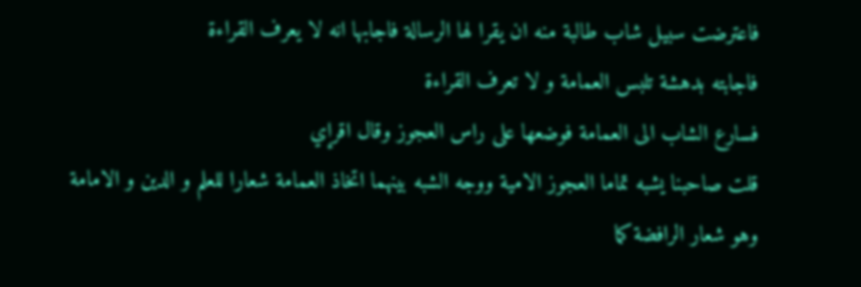فاعترضت سبيل شاب طالبة منه ان يقرا لها الرسالة فاجابها انه لا يعرف القراءة
فاجابته بدهشة تلبس العمامة و لا تعرف القراءة
فسارع الشاب الى العمامة فوضعها على راس العجوز وقال اقرإي
قلت صاحبنا يشبه تماما العجوز الامية ووجه الشبه بينهما اتخاذ العمامة شعارا للعلم و الدين و الامامة
وهو شعار الرافضة كما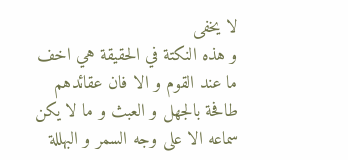لا يخفى
و هذه النكتة في الحقيقة هي اخف ما عند القوم و الا فان عقائدهم طافحة بالجهل و العبث و ما لا يكن سماعه الا على وجه السمر و البهللة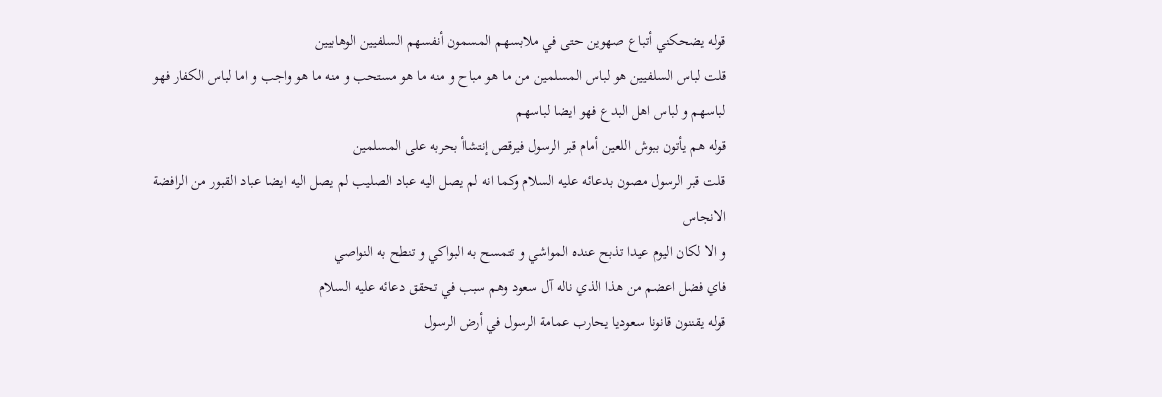قوله يضحكني أتباع صهوين حتى في ملابسهم المسمون أنفسهم السلفيين الوهابيين
قلت لباس السلفيين هو لباس المسلمين من ما هو مباح و منه ما هو مستحب و منه ما هو واجب و اما لباس الكفار فهو لباسهم و لباس اهل البدع فهو ايضا لباسهم
قوله هم يأتون ببوش اللعين أمام قبر الرسول فيرقص إنتشاأ بحربه على المسلمين
قلت قبر الرسول مصون بدعائه عليه السلام وكما انه لم يصل اليه عباد الصليب لم يصل اليه ايضا عباد القبور من الرافضة الانجاس
و الا لكان اليوم عيدا تذبح عنده المواشي و تتمسح به البواكي و تنطح به النواصي
فاي فضل اعضم من هذا الذي ناله آل سعود وهم سبب في تحقق دعائه عليه السلام
قوله يقننون قانونا سعوديا يحارب عمامة الرسول في أرض الرسول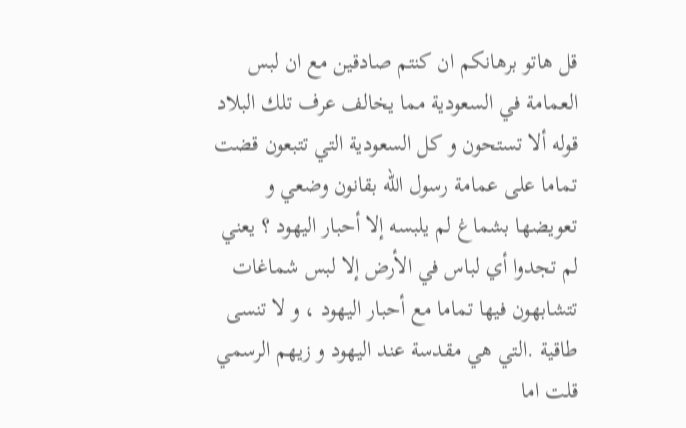قل هاتو برهانكم ان كنتم صادقين مع ان لبس العمامة في السعودية مما يخالف عرف تلك البلاد
قوله ألا تستحون و كل السعودية التي تتبعون قضت تماما على عمامة رسول الله بقانون وضعي و تعويضها بشماغ لم يلبسه إلا أحبار اليهود ؟ يعني لم تجدوا أي لباس في الأرض إلا لبس شماغات تتشابهون فيها تماما مع أحبار اليهود ، و لا تنسى طاقية .التي هي مقدسة عند اليهود و زيهم الرسمي
قلت اما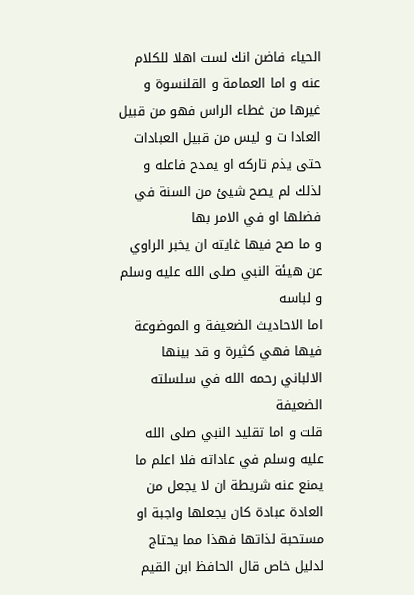الحياء فاضن انك لست اهلا للكلام عنه و اما العمامة و القلنسوة و غيرها من غطاء الراس فهو من قبيل العادا ت و ليس من قبيل العبادات حتى يذم تاركه او يمدح فاعله و لذلك لم يصح شيئ من السنة في فضلها او في الامر بها
و ما صح فيها غايته ان يخبر الراوي عن هيئة النبي صلى الله عليه وسلم و لباسه
اما الاحاديث الضعيفة و الموضوعة فيها فهي كثيرة و قد بينها الالباني رحمه الله في سلسلته الضعيفة
قلت و اما تقليد النبي صلى الله عليه وسلم في عاداته فلا اعلم ما يمنع عنه شريطة ان لا يجعل من العادة عبادة كان يجعلها واجبة او مستحبة لذاتها فهذا مما يحتاج لدليل خاص قال الحافظ ابن القيم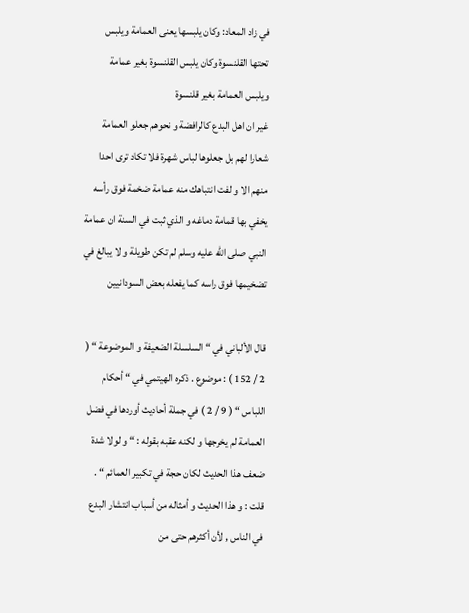في زاد المعاد: وكان يلبسها يعنى العمامة ويلبس تحتها القلنسوة وكان يلبس القلنسوة بغير عمامة ويلبس العمامة بغير قلنسوة
غير ان اهل البدع كالرافضة و نحوهم جعلو العمامة شعارا لهم بل جعلوها لباس شهرة فلا تكاد ترى احدا منهم الا و لفت انتباهك منه عمامة ضخمة فوق رأسه يخفي بها قمامة دماغه و الذي ثبت في السنة ان عمامة النبي صلى الله عليه وسلم لم تكن طويلة و لا يبالغ في تضخيمها فوق راسه كما يفعله بعض السودانيين

قال الألباني في “ السلسلة الضعيفة و الموضوعة “ ( 2 / 152 ) : موضوع . ذكره الهيتمي في “ أحكام اللباس “ ( 9 / 2 ) في جملة أحاديث أوردها في فضل العمامة لم يخرجها و لكنه عقبه بقوله : “ و لولا شدة ضعف هذا الحديث لكان حجة في تكبير العمائم “ . قلت : و هذا الحديث و أمثاله من أسباب انتشار البدع في الناس , لأن أكثرهم حتى من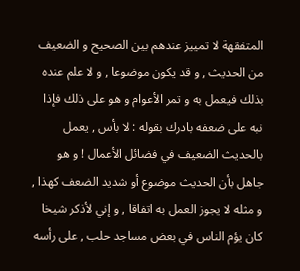المتفقهة لا تمييز عندهم بين الصحيح و الضعيف من الحديث , و قد يكون موضوعا , و لا علم عنده بذلك فيعمل به و تمر الأعوام و هو على ذلك فإذا نبه على ضعفه بادرك بقوله : لا بأس , يعمل بالحديث الضعيف في فضائل الأعمال ! و هو جاهل بأن الحديث موضوع أو شديد الضعف كهذا , و مثله لا يجوز العمل به اتفاقا , و إني لأذكر شيخا كان يؤم الناس في بعض مساجد حلب , على رأسه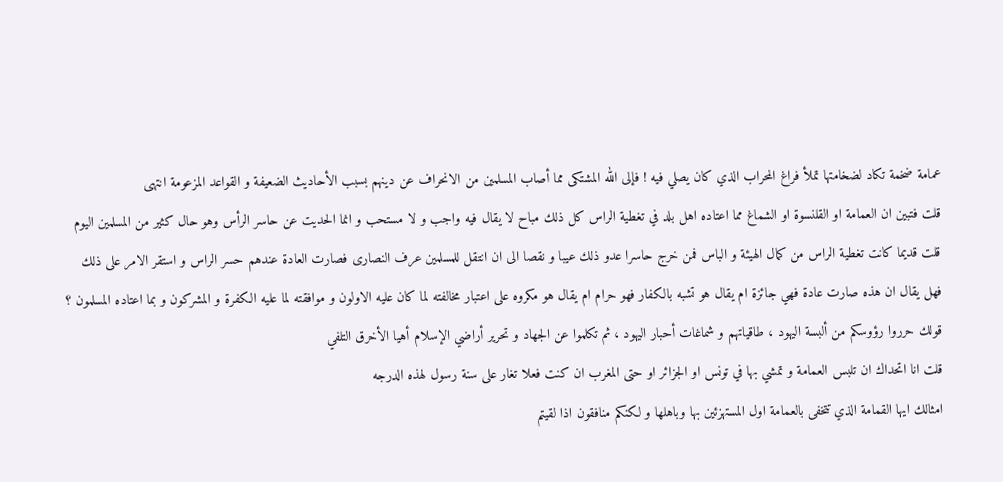عمامة ضخمة تكاد لضخامتها تملأ فراغ المحراب الذي كان يصلي فيه ! فإلى الله المشتكى مما أصاب المسلمين من الانحراف عن دينهم بسبب الأحاديث الضعيفة و القواعد المزعومة انتهى
قلت فتبين ان العمامة او القلنسوة او الشماغ مما اعتاده اهل بلد في تغطية الراس كل ذلك مباح لا يقال فيه واجب و لا مستحب و انما الحديت عن حاسر الرأس وهو حال كثير من المسلمين اليوم
قلت قديما كانت تغطية الراس من كمال الهيئة و الباس فمن خرج حاسرا عدو ذلك عيبا و نقصا الى ان انتقل للمسلمين عرف النصارى فصارت العادة عندهم حسر الراس و استقر الامر على ذلك
فهل يقال ان هذه صارت عادة فهي جائزة ام يقال هو تشبه بالكفار فهو حرام ام يقال هو مكروه على اعتبار مخالفته لما كان عليه الاولون و موافقته لما عليه الكفرة و المشركون و بما اعتاده المسلمون ؟
قولك حرروا رؤوسكم من ألبسة اليهود ، طاقياتهم و شماغات أحبار اليهود ، ثم تكلموا عن الجهاد و تحرير أراضي الإسلام أهيا الأخرق التلفي
قلت انا اتحداك ان تلبس العمامة و تمشي بها في تونس او الجزائر او حتى المغرب ان كنت فعلا تغار على سنة رسول لهذه الدرجه
امثالك ايها القمامة الذي تتخفى بالعمامة اول المستهزئين بها وباهلها و لكنكم منافقون اذا لقيتم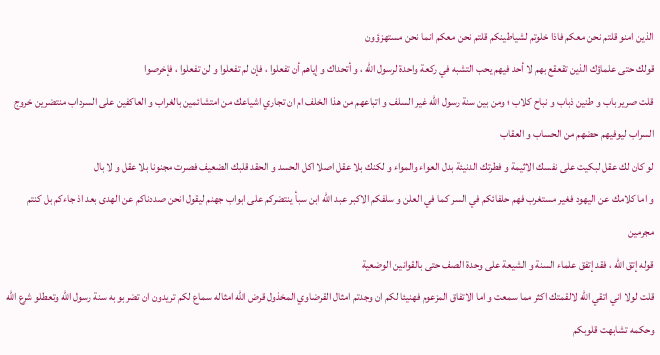الذين امنو قلتم نحن معكم فاذا خلوتم لشياطينكم قلتم نحن معكم انما نحن مستهزؤون
قولك حتى علماؤك الذين تقعقع بهم لا أحد فيهم يحب التشبه في ركعة واحدة لرسول الله ، و أتحداك و إياهم أن تفعلوا ، فإن لم تفعلوا و لن تفعلوا ، فإخرصوا
قلت صرير باب و طنين ذباب و نباح كلاب ؛ ومن بين سنة رسول الله غير السلف و اتباعهم من هذا الخلف ام ان تجاري اشياعك من امتشائمين بالغراب و العاكفين على السرداب منتضرين خروج السراب ليوفيهم حضهم من الحساب و العقاب
لو كان لك عقل لبكيت على نفسك الاثيمة و فطرتك الدنيئة بدل العواء والمواء و لكنك بلا عقل اصلا اكل الحسد و الحقد قلبك الضعيف فصرت مجنونا بلا عقل و لا بال
و اما كلامك عن اليهود فغير مستغرب فهم حلفائكم في السر كما في العلن و سلفكم الاكبر عبد الله ابن سبأ ينتضركم على ابواب جهنم ليقول انحن صددناكم عن الهدى بعد اذ جاءكم بل كنتم مجرمين
قوله إتق الله ، فقد إتفق علماء السنة و الشيعة على وحدة الصف حتى بالقوانين الوضعية
قلت لولا اني اتقي الله لالقمتك اكثر مما سمعت و اما الاتفاق المزعوم فهنيئا لكم ان وجدتم امثال القرضاوي المخذول قرض الله امثاله سماع لكم تريدون ان تضربو به سنة رسول الله وتعطلو شرع الله وحكمه تشابهت قلوبكم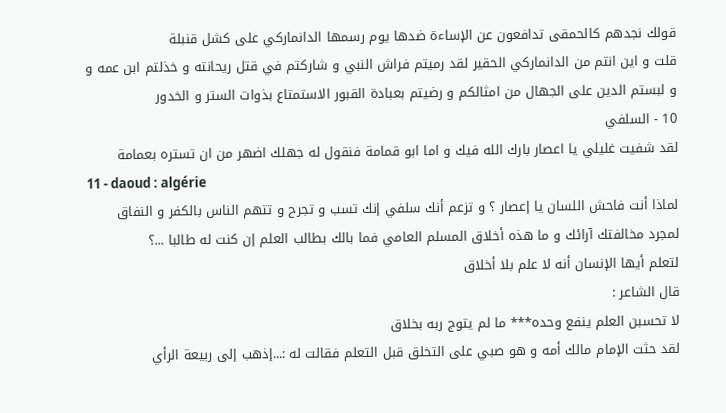قولك نجدهم كالحمقى تدافعون عن الإساءة ضدها يوم رسمها الدانماركي على كشل قنبلة
قلت و اين انتم من الدانماركي الحقير لقد رميتم فراش النبي و شاركتم في قتل ريحانته و خذلتم ابن عمه و و لبستم الدين على الجهال من امثالكم و رضيتم بعبادة القبور الاستمتاع بذوات الستر و الخدور
10 - السلفي
لقد شفيت غليلي يا اعصار بارك الله فيك و اما ابو قمامة فنقول له جهلك اضهر من ان تستره بعمامة
11 - daoud : algérie
لماذا أنت فاحش اللسان يا إعصار ؟ و تزعم أنك سلفي إنك تسب و تجرح و تتهم الناس بالكفر و النفاق لمجرد مخالفتك آرائك و ما هذه أخلاق المسلم العامي فما بالك بطالب العلم إن كنت له طالبا ...؟
لتعلم أيها الإنسان أنه لا علم بلا أخلاق
قال الشاعر :
لا تحسبن العلم ينفع وحده*** ما لم يتوج ربه بخلاق
لقد حثت الإمام مالك أمه و هو صبي على التخلق قبل التعلم فقالت له :...إذهب إلى ربيعة الرأي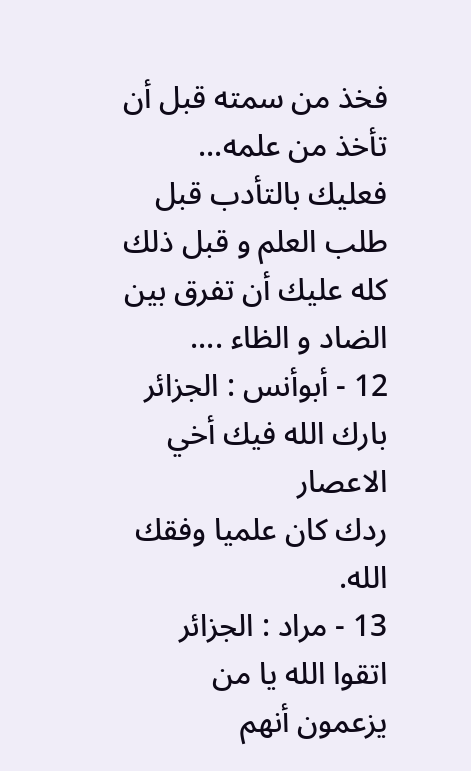فخذ من سمته قبل أن تأخذ من علمه...
فعليك بالتأدب قبل طلب العلم و قبل ذلك كله عليك أن تفرق بين الضاد و الظاء ....
12 - أبوأنس : الجزائر
بارك الله فيك أخي الاعصار
ردك كان علميا وفقك الله.
13 - مراد : الجزائر
اتقوا الله يا من يزعمون أنهم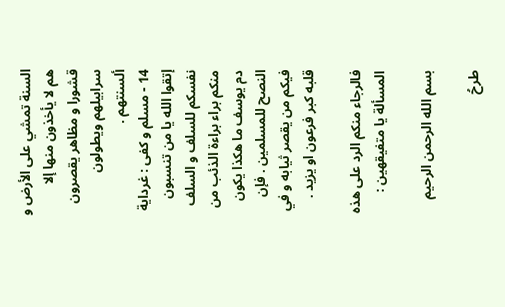السنة تمشي على الأرض و هم لا يأخذون منها إلا قشورا و مظاهر يقصرون سرابيلهم ويطولون ألسنتهم .
14 - مسلم و كفى : غرداية
إتقوا الله يا من تنسبون نفسكم للسلف و السلف منكم براء براءة الذئب من دم يوسف ما هكذا يكون النصح للمسلمين . فإن فيكم من يقصر ثيابه و في قلبه كبر فرعون او يزيد .

فالرجاء منكم الرد على هذه المسألة يا متفيقهين :

بسم الله الرحمن الرحيم

طرحُ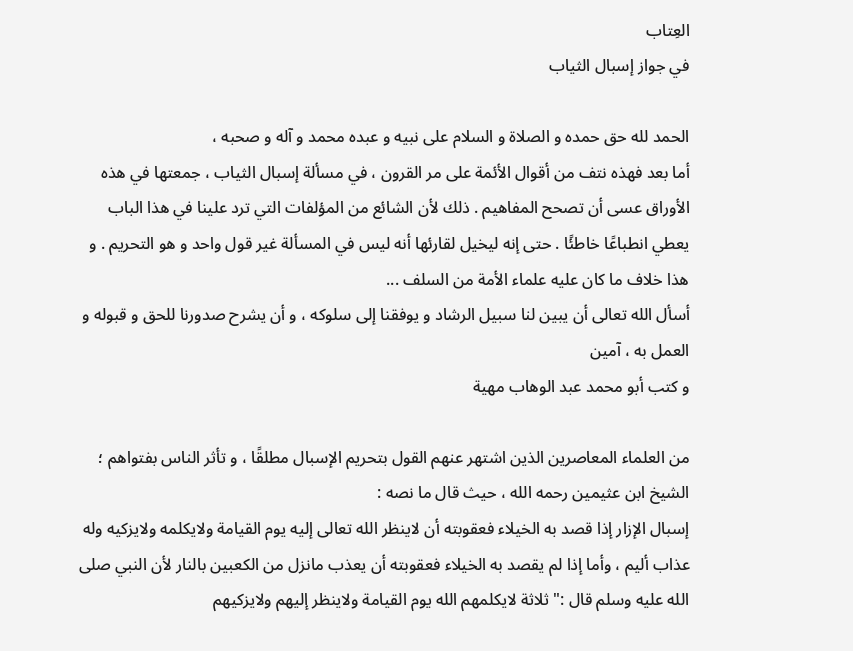العِتاب
في جواز إسبال الثياب

الحمد لله حق حمده و الصلاة و السلام على نبيه و عبده محمد و آله و صحبه ،
أما بعد فهذه نتف من أقوال الأئمة على مر القرون ، في مسألة إسبال الثياب ، جمعتها في هذه الأوراق عسى أن تصحح المفاهيم . ذلك لأن الشائع من المؤلفات التي ترد علينا في هذا الباب يعطي انطباعًا خاطئًا . حتى إنه ليخيل لقارئها أنه ليس في المسألة غير قول واحد و هو التحريم . و هذا خلاف ما كان عليه علماء الأمة من السلف ...
أسأل الله تعالى أن يبين لنا سبيل الرشاد و يوفقنا إلى سلوكه ، و أن يشرح صدورنا للحق و قبوله و العمل به ، آمين
و كتب أبو محمد عبد الوهاب مهية

من العلماء المعاصرين الذين اشتهر عنهم القول بتحريم الإسبال مطلقًا ، و تأثر الناس بفتواهم ؛ الشيخ ابن عثيمين رحمه الله ، حيث قال ما نصه :
إسبال الإزار إذا قصد به الخيلاء فعقوبته أن لاينظر الله تعالى إليه يوم القيامة ولايكلمه ولايزكيه وله عذاب أليم ، وأما إذا لم يقصد به الخيلاء فعقوبته أن يعذب مانزل من الكعبين بالنار لأن النبي صلى الله عليه وسلم قال :" ثلاثة لايكلمهم الله يوم القيامة ولاينظر إليهم ولايزكيهم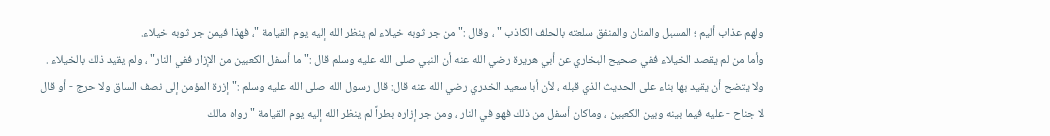ولهم عذاب أليم ؛ المسبل والمنان والمنفق سلعته بالحلف الكاذب " ، وقال :" من جر ثوبه خيلاء لم ينظر الله إليه يوم القيامة "، فهذا فيمن جر ثوبه خيلاء.
وأما من لم يقصد الخيلاء ففي صحيح البخاري عن أبي هريرة رضي الله عنه أن النبي صلى الله عليه وسلم قال :" ما أسفل الكعبين من الإزار ففي النار" ، ولم يقيد ذلك بالخيلاء . ولا يتضح أن يقيد بها بناء على الحديث الذي قبله ، لأن أبا سعيد الخدري رضي الله عنه قال: قال رسول الله صلى الله عليه وسلم :" إزرة المؤمن إلى نصف الساق ولا حرج - أو قال لا جناح - عليه فيما بينه وبين الكعبين ، وماكان أسفل من ذلك فهو في النار ، ومن جر إزاره بطراً لم ينظر الله إليه يوم القيامة " رواه مالك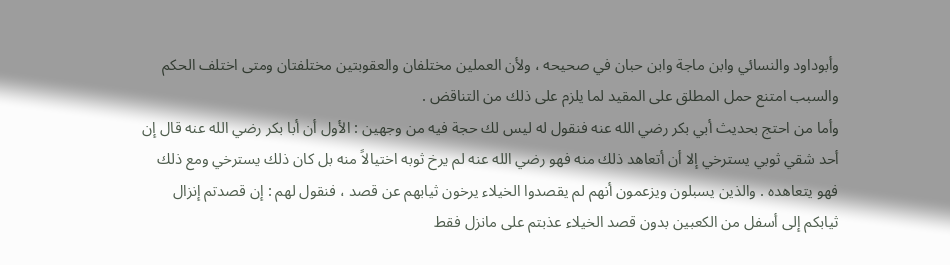وأبوداود والنسائي وابن ماجة وابن حبان في صحيحه ، ولأن العملين مختلفان والعقوبتين مختلفتان ومتى اختلف الحكم والسبب امتنع حمل المطلق على المقيد لما يلزم على ذلك من التناقض .
وأما من احتج بحديث أبي بكر رضي الله عنه فنقول له ليس لك حجة فيه من وجهين : الأول أن أبا بكر رضي الله عنه قال إن أحد شقي ثوبي يسترخي إلا أن أتعاهد ذلك منه فهو رضي الله عنه لم يرخ ثوبه اختيالاً منه بل كان ذلك يسترخي ومع ذلك فهو يتعاهده . والذين يسبلون ويزعمون أنهم لم يقصدوا الخيلاء يرخون ثيابهم عن قصد ، فنقول لهم : إن قصدتم إنزال ثيابكم إلى أسفل من الكعبين بدون قصد الخيلاء عذبتم على مانزل فقط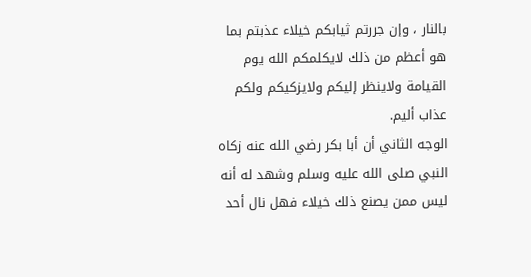بالنار ، وإن جررتم ثيابكم خيلاء عذبتم بما هو أعظم من ذلك لايكلمكم الله يوم القيامة ولاينظر إليكم ولايزكيكم ولكم عذاب أليم.
الوجه الثاني أن أبا بكر رضي الله عنه زكاه النبي صلى الله عليه وسلم وشهد له أنه ليس ممن يصنع ذلك خيلاء فهل نال أحد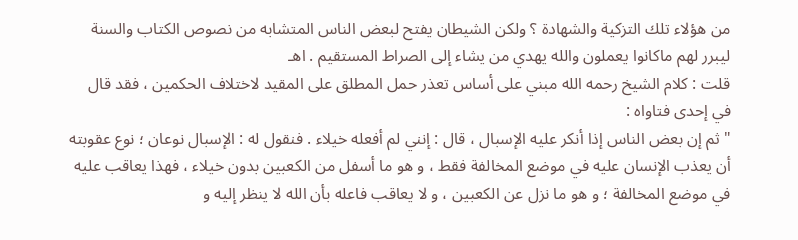من هؤلاء تلك التزكية والشهادة ؟ ولكن الشيطان يفتح لبعض الناس المتشابه من نصوص الكتاب والسنة ليبرر لهم ماكانوا يعملون والله يهدي من يشاء إلى الصراط المستقيم . اهـ
قلت : كلام الشيخ رحمه الله مبني على أساس تعذر حمل المطلق على المقيد لاختلاف الحكمين ، فقد قال في إحدى فتاواه :
" ثم إن بعض الناس إذا أنكر عليه الإسبال ، قال : إنني لم أفعله خيلاء . فنقول له : الإسبال نوعان ؛ نوع عقوبته أن يعذب الإنسان عليه في موضع المخالفة فقط ، و هو ما أسفل من الكعبين بدون خيلاء ، فهذا يعاقب عليه في موضع المخالفة ؛ و هو ما نزل عن الكعبين ، و لا يعاقب فاعله بأن الله لا ينظر إليه و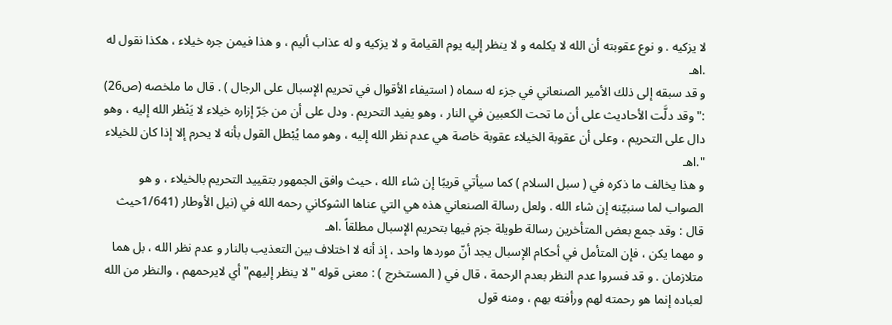لا يزكيه . و نوع عقوبته أن الله لا يكلمه و لا ينظر إليه يوم القيامة و لا يزكيه و له عذاب أليم ، و هذا فيمن جره خيلاء ، هكذا نقول له .اهـ
و قد سبقه إلى ذلك الأمير الصنعاني في جزء له سماه ( استيفاء الأقوال في تحريم الإسبال على الرجال ) . قال ما ملخصه (ص26) :" وقد دلَّت الأحاديث على أن ما تحت الكعبين في النار ، وهو يفيد التحريم . ودل على أن من جَرّ إزاره خيلاء لا يَنْظر الله إليه ، وهو دال على التحريم ، وعلى أن عقوبة الخيلاء عقوبة خاصة هي عدم نظر الله إليه ، وهو مما يُبْطل القول بأنه لا يحرم إلا إذا كان للخيلاء ".اهـ
و هذا يخالف ما ذكره في ( سبل السلام ) كما سيأتي قريبًا إن شاء الله ، حيث وافق الجمهور بتقييد التحريم بالخيلاء ، و هو الصواب لما سنبيّنه إن شاء الله . ولعل رسالة الصنعاني هذه هي التي عناها الشوكاني رحمه الله في (نيل الأوطار (1/641حيث قال : وقد جمع بعض المتأخرين رسالة طويلة جزم فيها بتحريم الإسبال مطلقاً .اهـ
و مهما يكن ، فإن المتأمل في أحكام الإسبال يجد أنّ موردها واحد ، إذ أنه لا اختلاف بين التعذيب بالنار و عدم نظر الله ، بل هما متلازمان . و قد فسروا عدم النظر بعدم الرحمة ، قال في ( المستخرج ) : معنى قوله "لا ينظر إليهم" أي لايرحمهم ، والنظر من الله لعباده إنما هو رحمته لهم ورأفته بهم ، ومنه قول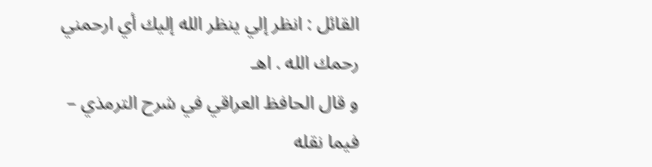القائل : انظر إلي ينظر الله إليك أي ارحمني رحمك الله . اهـ
و قال الحافظ العراقي في شرح الترمذي – فيما نقله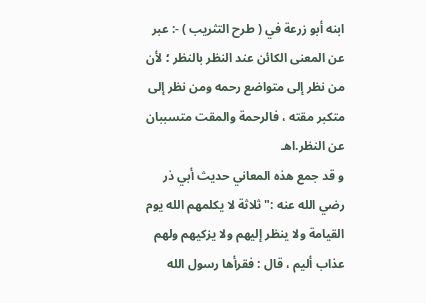ابنه أبو زرعة في ( طرح التثريب ) -: عبر عن المعنى الكائن عند النظر بالنظر ؛ لأن من نظر إلى متواضع رحمه ومن نظر إلى متكبر مقته ، فالرحمة والمقت متسببان عن النظر.اهـ
و قد جمع هذه المعاني حديث أبي ذر رضي الله عنه :" ثلاثة لا يكلمهم الله يوم القيامة ولا ينظر إليهم ولا يزكيهم ولهم عذاب أليم ، قال : فقرأها رسول الله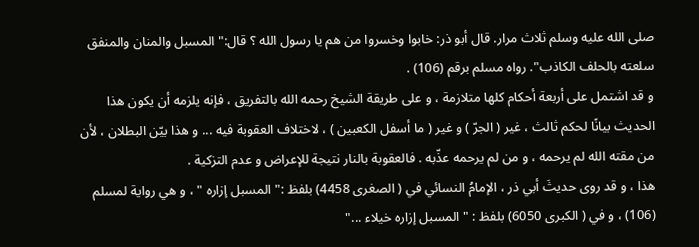صلى الله عليه وسلم ثلاث مرار. قال أبو ذر: خابوا وخسروا من هم يا رسول الله ؟ قال:"المسبل والمنان والمنفق سلعته بالحلف الكاذب". رواه مسلم برقم (106) .
و قد اشتمل على أربعة أحكام كلها متلازمة ، و على طريقة الشيخ رحمه الله بالتفريق ، فإنه يلزمه أن يكون هذا الحديث بيانًا لحكم ثالث ، غير ( الجرّ ) و غير ( ما أسفل الكعبين ) ، لاختلاف العقوبة فيه ... و هذا بيّن البطلان ، لأن من مقته الله لم يرحمه ، و من لم يرحمه عذّبه . فالعقوبة بالنار نتيجة للإعراض و عدم التزكية .
هذا ، و قد روى حديثَ أبي ذر ، الإمامُ النسائي في ( الصغرى 4458) بلفظ :" المسبل إزاره " ، و هي رواية لمسلم (106) ، و في ( الكبرى 6050) بلفظ : " المسبل إزاره خيلاء ..."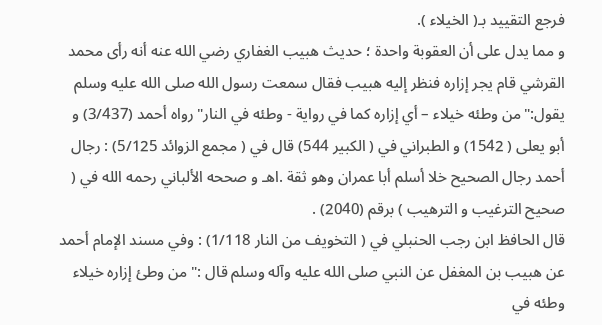فرجع التقييد بـ( الخيلاء ).
و مما يدل على أن العقوبة واحدة ؛ حديث هبيب الغفاري رضي الله عنه أنه رأى محمد القرشي قام يجر إزاره فنظر إليه هبيب فقال سمعت رسول الله صلى الله عليه وسلم يقول:"من وطئه خيلاء – أي إزاره كما في رواية - وطئه في النار" رواه أحمد (3/437) و أبو يعلى ( 1542) و الطبراني في ( الكبير 544) قال في ( مجمع الزوائد 5/125) : رجال أحمد رجال الصحيح خلا أسلم أبا عمران وهو ثقة .اهـ و صححه الألباني رحمه الله في ( صحيح الترغيب و الترهيب ) برقم (2040) .
قال الحافظ ابن رجب الحنبلي في ( التخويف من النار 1/118) : وفي مسند الإمام أحمد عن هبيب بن المغفل عن النبي صلى الله عليه وآله وسلم قال :" من وطئ إزاره خيلاء وطئه في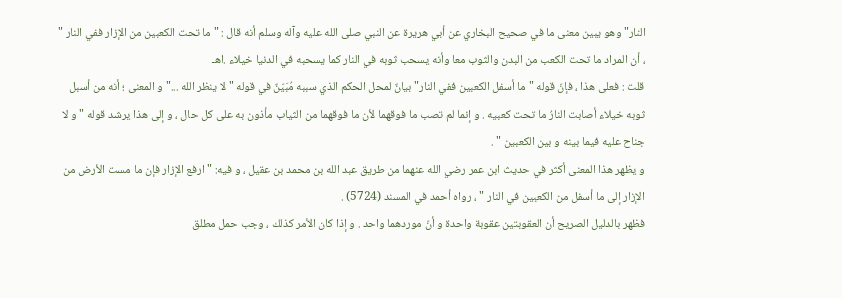النار" وهو يبين معنى ما في صحيح البخاري عن أبي هريرة عن النبي صلى الله عليه وآله وسلم أنه قال : " ما تحت الكعبين من الإزار ففي النار " ، أن المراد ما تحت الكعب من البدن والثوب معا وأنه يسحب ثوبه في النار كما يسحبه في الدنيا خيلاء .اهـ
قلت : فعلى هذا ، فإنّ قوله " ما أسفل الكعبين ففي النار" بيانٌ لمحل الحكم الذي سببه مُبَيّنٌ في قوله " لا ينظر الله ..." و المعنى ؛ أنه من أسبل ثوبه خيلاء أصابت النارُ ما تحت كعبيه . و إنما لم تصب ما فوقهما لأن ما فوقهما من الثياب مأذون به على كل حال ، و إلى هذا يرشد قوله " و لا جناح عليه فيما بينه و بين الكعبين " .
و يظهر هذا المعنى أكثر في حديث ابن عمر رضي الله عنهما من طريق عبد الله بن محمد بن عقيل ، و فيه: " ارفع الإزار فإن ما مست الأرض من الإزار إلى ما أسفل من الكعبين في النار " ، رواه أحمد في المسند (5724) .
فظهر بالدليل الصريح أن العقوبتين عقوبة واحدة و أنّ موردهما واحد . و إذا كان الأمر كذلك ، وجب حمل مطلق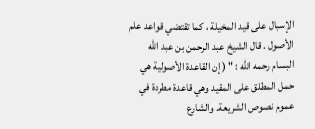الإسبال على قيد المخيلة ، كما تقتضي قواعد علم الأصول . قال الشيخ عبد الرحمن بن عبد الله البسام رحمه الله : " ( إن القاعدة الأصولية هي حمل المطلق على المقيد وهي قاعدة مطردة في عموم نصوص الشريعة. والشارع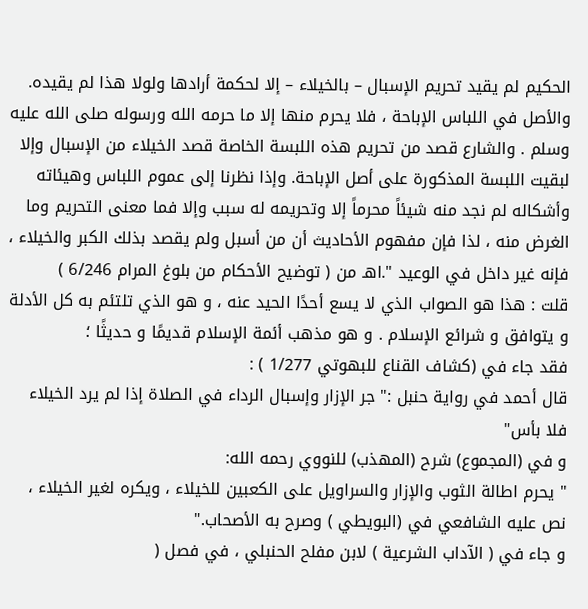الحكيم لم يقيد تحريم الإسبال – بالخيلاء – إلا لحكمة أرادها ولولا هذا لم يقيده. والأصل في اللباس الإباحة ، فلا يحرم منها إلا ما حرمه الله ورسوله صلى الله عليه وسلم . والشارع قصد من تحريم هذه اللبسة الخاصة قصد الخيلاء من الإسبال وإلا لبقيت اللبسة المذكورة على أصل الإباحة. وإذا نظرنا إلى عموم اللباس وهيئاته وأشكاله لم نجد منه شيئاً محرماً إلا وتحريمه له سبب وإلا فما معنى التحريم وما الغرض منه ، لذا فإن مفهوم الأحاديث أن من أسبل ولم يقصد بذلك الكبر والخيلاء ، فإنه غير داخل في الوعيد ".اهـ من ( توضيح الأحكام من بلوغ المرام 6/246 )
قلت : هذا هو الصواب الذي لا يسع أحدًا الحيد عنه ، و هو الذي تلتئم به كل الأدلة و يتوافق و شرائع الإسلام . و هو مذهب أئمة الإسلام قديمًا و حديثًا ؛
فقد جاء في (كشاف القناع للبهوتي 1/277 ) :
قال أحمد في رواية حنبل :" جر الإزار وإسبال الرداء في الصلاة إذا لم يرد الخيلاء فلا بأس"
و في (المجموع) شرح (المهذب) للنووي رحمه الله:
" يحرم اطالة الثوب والإزار والسراويل على الكعبين للخيلاء ، ويكره لغير الخيلاء ، نص عليه الشافعي في (البويطي ) وصرح به الأصحاب."
و جاء في ( الآداب الشرعية ) لابن مفلح الحنبلي ، في فصل (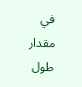في مقدار طول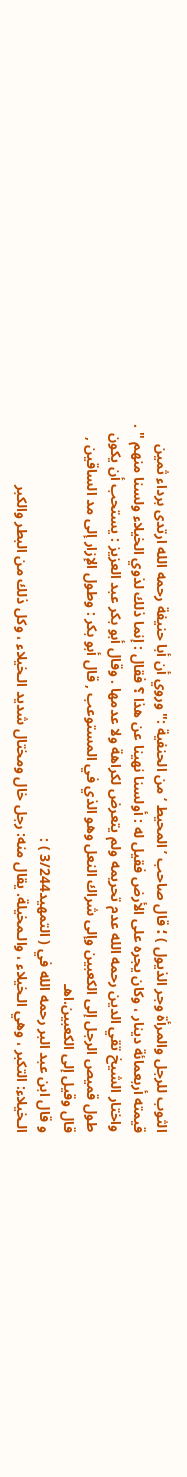الثوب للرجل والمرأة وجر الذيول ) ؛ قال صاحب ’المحيط ‘ من الحنفية :" وروي أن أبا حنيفة رحمه الله ارتدى برداء ثمين قيمته أربعمائة دينار ، وكان يجره على الأرض فقيل له : أولسنا نهينا عن هذا ؟ فقال : إنما ذلك لذوي الخيلاء ولسنا منهم " .
واختار الشيخ تقي الدين رحمه الله عدم تحريمه ولم يتعرض لكراهة ولا عدمها . وقال أبو بكر عبد العزيز : يستحب أن يكون طول قميص الرجل إلى الكعبين وإلى شراك النعل وهو الذي في المستوعب , قال أبو بكر : وطول الإزار إلى مد الساقين , قال وقيل إلى الكعبين.اهـ
و قال ابن عبد البر رحمه الله في ( التمهيد3/244 ) :
الـخيلاء: التكبر ، وهي الـخيلاء ، والـمخيلة. يقال منه: رجل خال ومختال شديد الـخيلاء ، وكل ذلك من البطر والكبر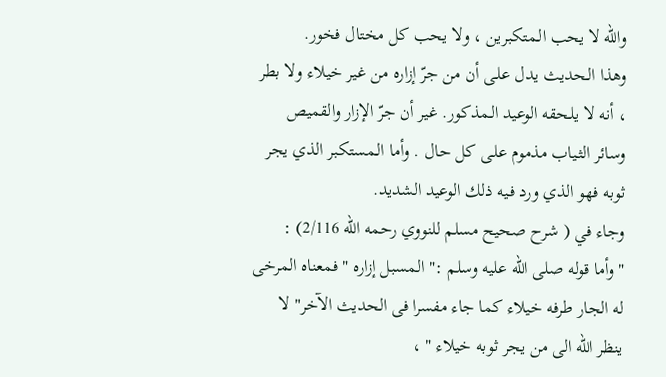والله لا يحب الـمتكبرين ، ولا يحب كل مختال فخور.
وهذا الـحديث يدل علـى أن من جرّ إزاره من غير خيلاء ولا بطر ، أنه لا يلـحقه الوعيد الـمذكور. غير أن جرّ الإزار والقميص وسائر الثـياب مذموم علـى كل حال . وأما الـمستكبر الذي يجر ثوبه فهو الذي ورد فـيه ذلك الوعيد الشديد.
وجاء في ( شرح صحيح مسلم للنووي رحمه الله 2/116) :
"وأما قوله صلى الله عليه وسلم :" المسبل إزاره " فمعناه المرخى له الجار طرفه خيلاء كما جاء مفسرا فى الحديث الآخر" لا ينظر الله الى من يجر ثوبه خيلاء " ،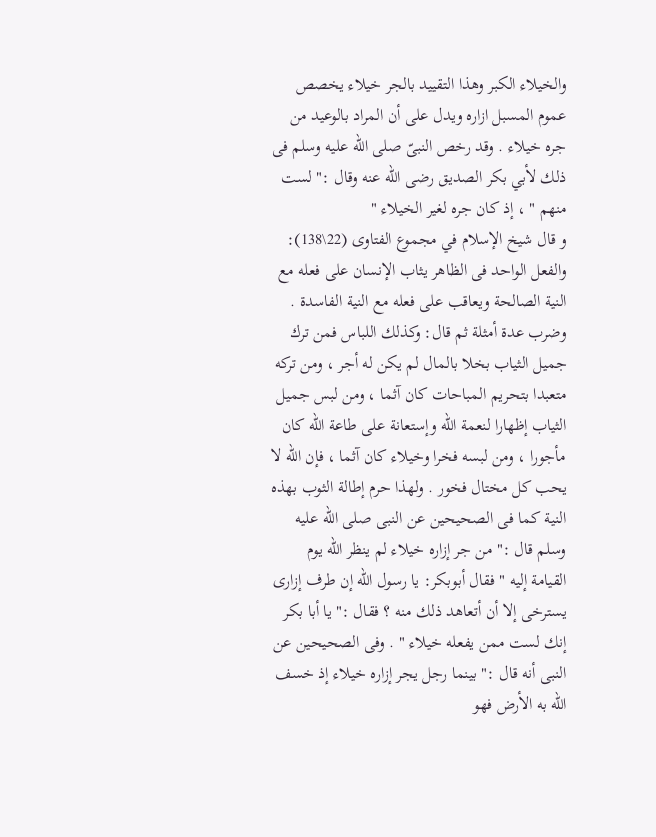والخيلاء الكبر وهذا التقييد بالجر خيلاء يخصص عموم المسبل ازاره ويدل على أن المراد بالوعيد من جره خيلاء . وقد رخص النبىّ صلى الله عليه وسلم فى ذلك لأبي بكر الصديق رضى الله عنه وقال :" لست منهم " ، إذ كان جره لغير الخيلاء "
و قال شيخ الإسلام في مجموع الفتاوى (22\138):
والفعل الواحد فى الظاهر يثاب الإنسان على فعله مع النية الصالحة ويعاقب على فعله مع النية الفاسدة . وضرب عدة أمثلة ثم قال: وكذلك اللباس فمن ترك جميل الثياب بخلا بالمال لم يكن له أجر ، ومن تركه متعبدا بتحريم المباحات كان آثما ، ومن لبس جميل الثياب إظهارا لنعمة الله وإستعانة على طاعة الله كان مأجورا ، ومن لبسه فخرا وخيلاء كان آثما ، فإن الله لا يحب كل مختال فخور . ولهذا حرم إطالة الثوب بهذه النية كما فى الصحيحين عن النبى صلى الله عليه وسلم قال :" من جر إزاره خيلاء لم ينظر الله يوم القيامة إليه " فقال أبوبكر: يا رسول الله إن طرف إزارى يسترخى إلا أن أتعاهد ذلك منه ؟ فقال :" يا أبا بكر إنك لست ممن يفعله خيلاء " . وفى الصحيحين عن النبى أنه قال :" بينما رجل يجر إزاره خيلاء إذ خسف الله به الأرض فهو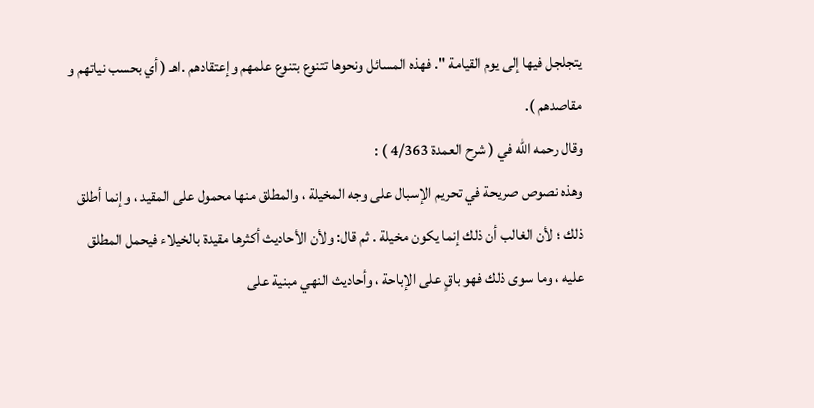يتجلجل فيها إلى يوم القيامة ". فهذه المسائل ونحوها تتنوع بتنوع علمهم وإعتقادهم .اهـ ( أي بحسب نياتهم و مقاصدهم ).
وقال رحمه الله في ( شرح العمدة 4/363 ) :
وهذه نصوص صريحة في تحريم الإسبال على وجه المخيلة ، والمطلق منها محمول على المقيد ، وإنما أطلق ذلك ؛ لأن الغالب أن ذلك إنما يكون مخيلة . ثم قال: ولأن الأحاديث أكثرها مقيدة بالخيلاء فيحمل المطلق عليه ، وما سوى ذلك فهو باقٍ على الإباحة ، وأحاديث النهي مبنية على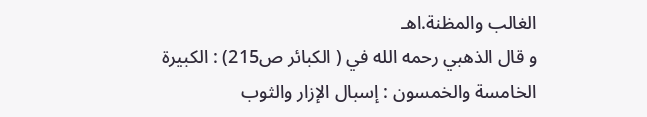الغالب والمظنة.اهـ
و قال الذهبي رحمه الله في ( الكبائر ص215) : الكبيرة الخامسة والخمسون : إسبال الإزار والثوب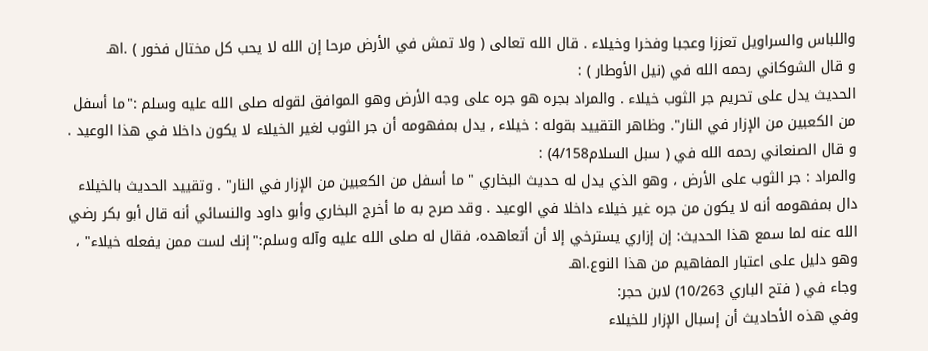واللباس والسراويل تعززا وعجبا وفخرا وخيلاء . قال الله تعالى ( ولا تمش في الأرض مرحا إن الله لا يحب كل مختال فخور ) .اهـ
و قال الشوكاني رحمه الله في (نيل الأوطار ) :
الحديث يدل على تحريم جر الثوب خيلاء . والمراد بجره هو جره على وجه الأرض وهو الموافق لقوله صلى الله عليه وسلم :"ما أسفل من الكعبين من الإزار في النار". وظاهر التقييد بقوله : خيلاء , يدل بمفهومه أن جر الثوب لغير الخيلاء لا يكون داخلا في هذا الوعيد .
و قال الصنعاني رحمه الله في ( سبل السلام4/158) :
والمراد : جر الثوب على الأرض ، وهو الذي يدل له حديث البخاري " ما أسفل من الكعبين من الإزار في النار" . وتقييد الحديث بالخيلاء دال بمفهومه أنه لا يكون من جره غير خيلاء داخلا في الوعيد . وقد صرح به ما أخرج البخاري وأبو داود والنسائي أنه قال أبو بكر رضي الله عنه لما سمع هذا الحديث: إن إزاري يسترخي إلا أن أتعاهده، فقال له صلى الله عليه وآله وسلم:"إنك لست ممن يفعله خيلاء" ، وهو دليل على اعتبار المفاهيم من هذا النوع.اهـ
وجاء في ( فتح الباري 10/263) لابن حجر:
وفي هذه الأحاديث أن إسبال الإزار للخيلاء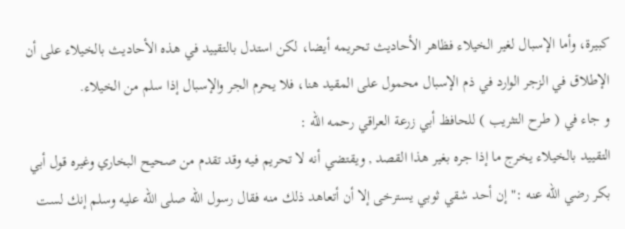كبيرة، وأما الإسبال لغير الخيلاء فظاهر الأحاديث تحريمه أيضا، لكن استدل بالتقييد في هذه الأحاديث بالخيلاء على أن الإطلاق في الزجر الوارد في ذم الإسبال محمول على المقيد هنا، فلا يحرم الجر والإسبال إذا سلم من الخيلاء.
و جاء في ( طرح التثريب ) للحافظ أبي زرعة العراقي رحمه الله :
التقييد بالخيلاء يخرج ما إذا جره بغير هذا القصد , ويقتضي أنه لا تحريم فيه وقد تقدم من صحيح البخاري وغيره قول أبي بكر رضي الله عنه :" إن أحد شقي ثوبي يسترخى إلا أن أتعاهد ذلك منه فقال رسول الله صلى الله عليه وسلم إنك لست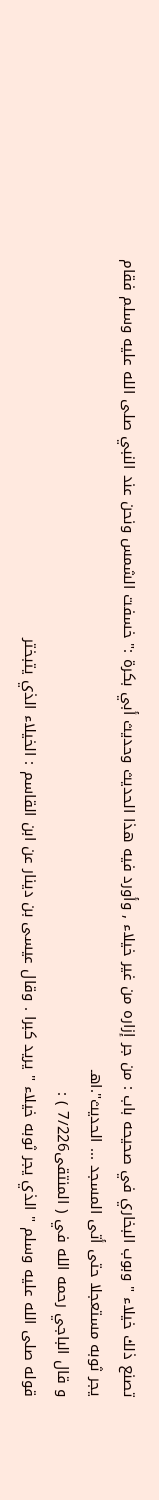تصنع ذلك خيلاء " وبوب البخاري في صحيحه باب : من جر إزاره من غير خيلاء , وأورد فيه هذا الحديث وحديث أبي بكرة :" خسفت الشمس ونحن عند النبي صلى الله عليه وسلم فقام يجر ثوبه مستعجلا حتى أتى المسجد ... الحديث".اهـ
و قال الباجي رحمه الله في ( المنتقى7/226 ) :
قوله صلى الله عليه وسلم " الذي يجر ثوبه خيلاء " يريد كبرا . وقال عيسى بن دينار عن ابن القاسم : الخيلاء الذي يتبختر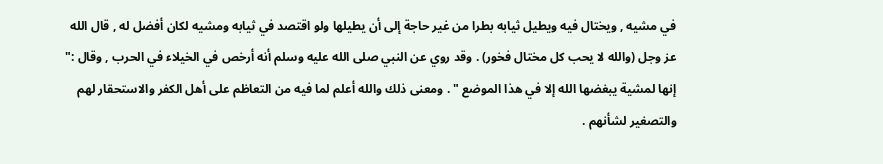في مشيه , ويختال فيه ويطيل ثيابه بطرا من غير حاجة إلى أن يطيلها ولو اقتصد في ثيابه ومشيه لكان أفضل له , قال الله عز وجل (والله لا يحب كل مختال فخور) . وقد روي عن النبي صلى الله عليه وسلم أنه أرخص في الخيلاء في الحرب , وقال :" إنها لمشية يبغضها الله إلا في هذا الموضع " . ومعنى ذلك والله أعلم لما فيه من التعاظم على أهل الكفر والاستحقار لهم والتصغير لشأنهم .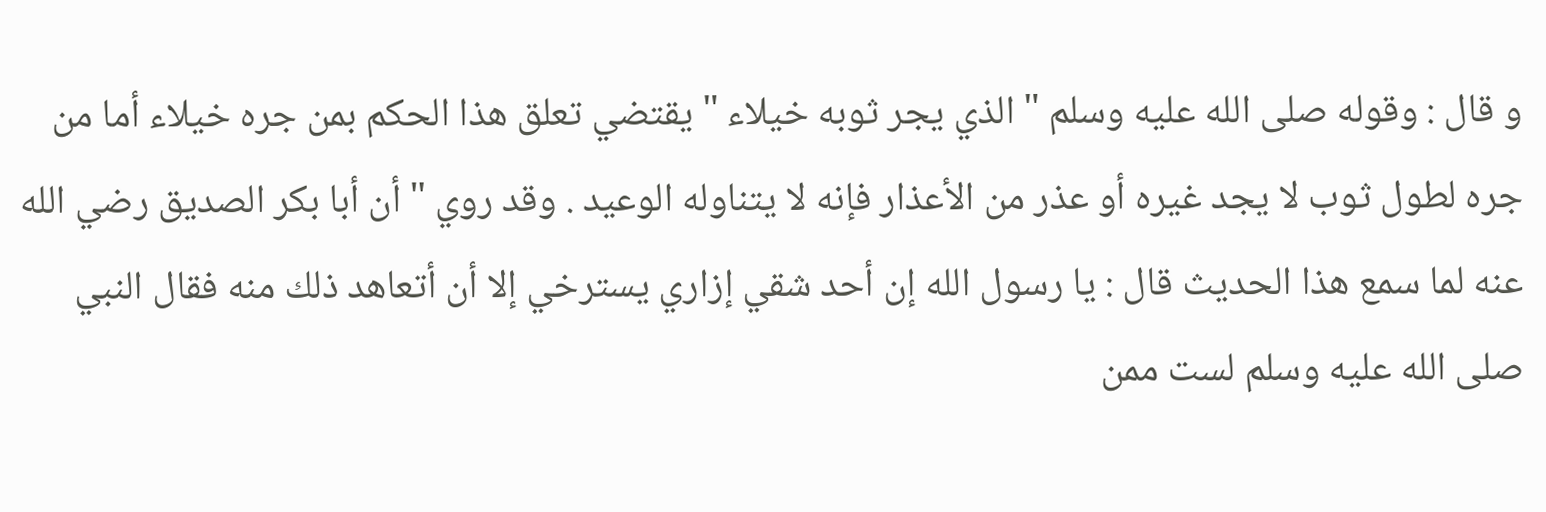و قال : وقوله صلى الله عليه وسلم " الذي يجر ثوبه خيلاء " يقتضي تعلق هذا الحكم بمن جره خيلاء أما من جره لطول ثوب لا يجد غيره أو عذر من الأعذار فإنه لا يتناوله الوعيد . وقد روي " أن أبا بكر الصديق رضي الله عنه لما سمع هذا الحديث قال : يا رسول الله إن أحد شقي إزاري يسترخي إلا أن أتعاهد ذلك منه فقال النبي صلى الله عليه وسلم لست ممن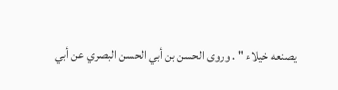يصنعه خيلاء " . وروى الحسن بن أبي الحسن البصري عن أبي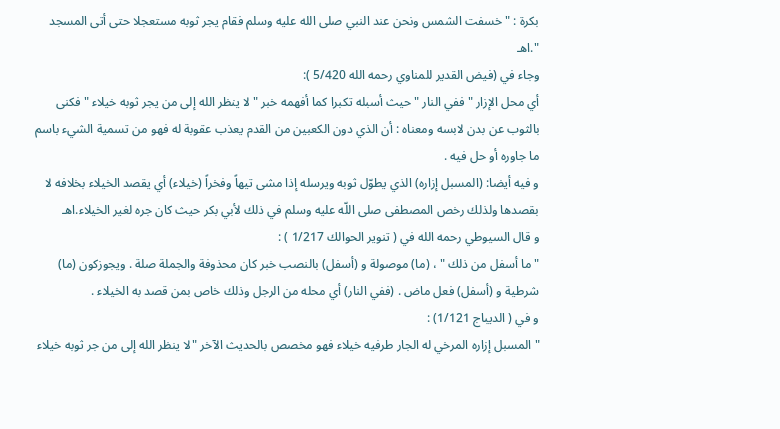بكرة : " خسفت الشمس ونحن عند النبي صلى الله عليه وسلم فقام يجر ثوبه مستعجلا حتى أتى المسجد ".اهـ
وجاء في (فيض القدير للمناوي رحمه الله 5/420 ):
أي محل الإزار " ففي النار " حيث أسبله تكبرا كما أفهمه خبر " لا ينظر الله إلى من يجر ثوبه خيلاء " فكنى بالثوب عن بدن لابسه ومعناه : أن الذي دون الكعبين من القدم يعذب عقوبة له فهو من تسمية الشيء باسم ما جاوره أو حل فيه .
و فيه أيضا: (المسبل إزاره) الذي يطوّل ثوبه ويرسله إذا مشى تيهاً وفخراً (خيلاء) أي يقصد الخيلاء بخلافه لا بقصدها ولذلك رخص المصطفى صلى اللّه عليه وسلم في ذلك لأبي بكر حيث كان جره لغير الخيلاء.اهـ
و قال السيوطي رحمه الله في ( تنوير الحوالك 1/217 ) :
" ما أسفل من ذلك " ، (ما) موصولة و (أسفل) بالنصب خبر كان محذوفة والجملة صلة . ويجوزكون (ما) شرطية و (أسفل) فعل ماض . (ففي النار) أي محله من الرجل وذلك خاص بمن قصد به الخيلاء .
و في ( الديباج 1/121) :
" المسبل إزاره المرخي له الجار طرفيه خيلاء فهو مخصص بالحديث الآخر "لا ينظر الله إلى من جر ثوبه خيلاء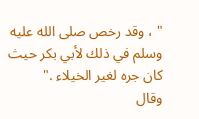" ، وقد رخص صلى الله عليه وسلم في ذلك لأبي بكر حيث كان جره لغير الخيلاء ."
وقال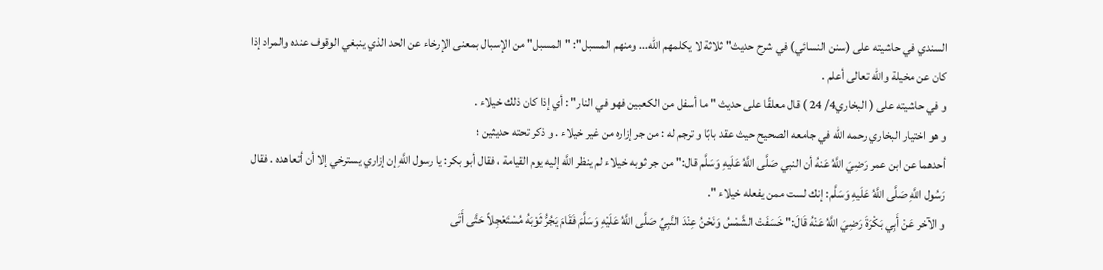السندي في حاشيته على (سنن النسائي) في شرح حديث" ثلاثة لا يكلمهم الله... ومنهم المسبل": "المسبل" من الإسبال بمعنى الإرخاء عن الحد الذي ينبغي الوقوف عنده والمراد إذا كان عن مخيلة والله تعالى أعلم .
و في حاشيته على ( البخاري4/ 24 ) قال معلقًا على حديث " ما أسفل من الكعبين فهو في النار" : أي إذا كان ذلك خيلاء .
و هو اختيار البخاري رحمه الله في جامعه الصحيح حيث عقد بابًا و ترجم له : من جر إزاره من غير خيلاء . و ذكر تحته حديثين ؛
أحدهما عن ابن عمر رَضِيَ اللَّهُ عَنهُ أن النبي صَلَّى اللَّهُ عَلَيهِ وَسَلَّم قال:" من جر ثوبه خيلاء لم ينظر اللَّه إليه يوم القيامة ، فقال أبو بكر: يا رسول اللَّهِ إن إزاري يسترخي إلا أن أتعاهده . فقال رَسُول اللَّهِ صَلَّى اللَّهُ عَلَيهِ وَسَلَّم: إنك لست ممن يفعله خيلاء ".
و الآخر عَنْ أَبِي بَكْرَةَ رَضِيَ اللَّهُ عَنْهُ قَالَ:" خَسَفَتْ الشَّمْسُ وَنَحْنُ عِنْدَ النَّبِيِّ صَلَّى اللَّهُ عَلَيْهِ وَسَلَّمَ فَقَامَ يَجُرُّ ثَوْبَهُ مُسْتَعْجِلاً حَتَّى أَتَى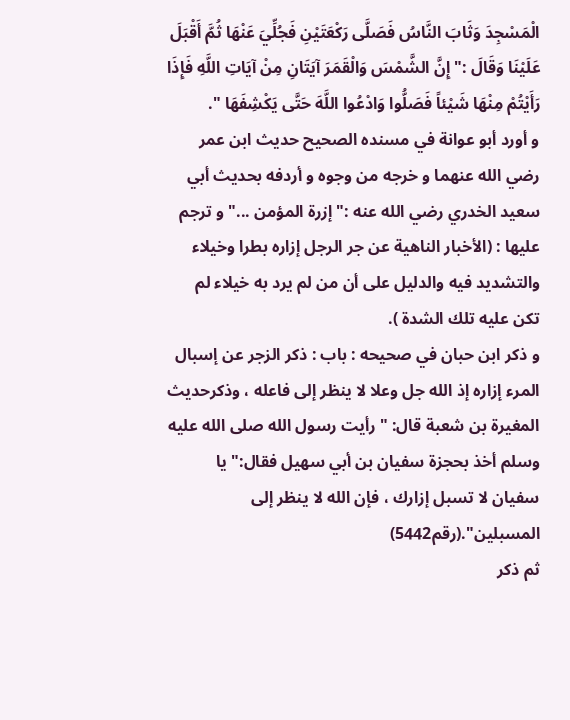الْمَسْجِدَ وَثَابَ النَّاسُ فَصَلَّى رَكْعَتَيْنِ فَجُلِّيَ عَنْهَا ثُمَّ أَقْبَلَ عَلَيْنَا وَقَالَ :" إِنَّ الشَّمْسَ وَالْقَمَرَ آيَتَانِ مِنْ آيَاتِ اللَّهِ فَإِذَا رَأَيْتُمْ مِنْهَا شَيْئاً فَصَلُّوا وَادْعُوا اللَّهَ حَتَّى يَكْشِفَهَا ".
و أورد أبو عوانة في مسنده الصحيح حديث ابن عمر رضي الله عنهما و خرجه من وجوه و أردفه بحديث أبي سعيد الخدري رضي الله عنه :" إزرة المؤمن ..." و ترجم عليها : (الأخبار الناهية عن جر الرجل إزاره بطرا وخيلاء والتشديد فيه والدليل على أن من لم يرد به خيلاء لم تكن عليه تلك الشدة ).
و ذكر ابن حبان في صحيحه : باب : ذكر الزجر عن إسبال المرء إزاره إذ الله جل وعلا لا ينظر إلى فاعله ، وذكرحديث المغيرة بن شعبة قال: " رأيت رسول الله صلى الله عليه وسلم أخذ بحجزة سفيان بن أبي سهيل فقال:" يا سفيان لا تسبل إزارك ، فإن الله لا ينظر إلى المسبلين".(رقم5442)
ثم ذكر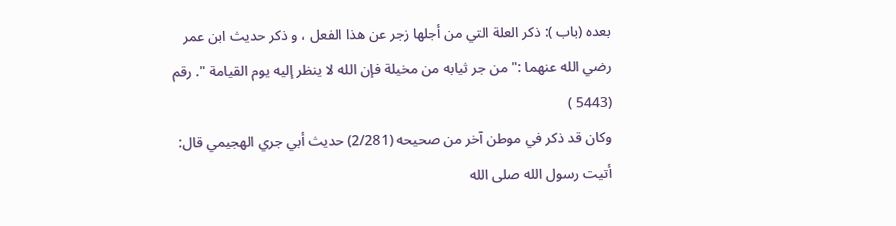بعده (باب ): ذكر العلة التي من أجلها زجر عن هذا الفعل ، و ذكر حديث ابن عمر رضي الله عنهما :" من جر ثيابه من مخيلة فإن الله لا ينظر إليه يوم القيامة ". رقم (5443 )
وكان قد ذكر في موطن آخر من صحيحه (2/281) حديث أبي جري الهجيمي قال: أتيت رسول الله صلى الله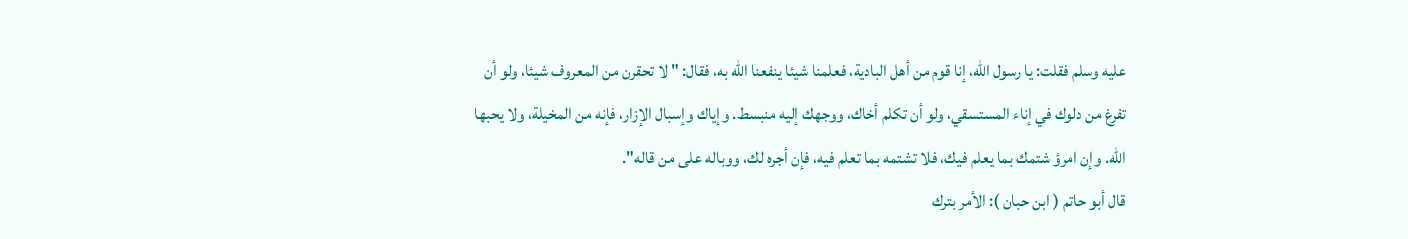عليه وسلم فقلت: يا رسول الله، إنا قوم من أهل البادية، فعلمنا شيئا ينفعنا الله به، فقال: " لا تحقرن من المعروف شيئا، ولو أن تفرغ من دلوك في إناء المستسقي، ولو أن تكلم أخاك، ووجهك إليه منبسط. وإياك وإسبال الإزار، فإنه من المخيلة، ولا يحبها الله. وإن امرؤ شتمك بما يعلم فيك، فلا تشتمه بما تعلم فيه، فإن أجره لك، ووباله على من قاله".
قال أبو حاتم ( ابن حبان ): الأمر بترك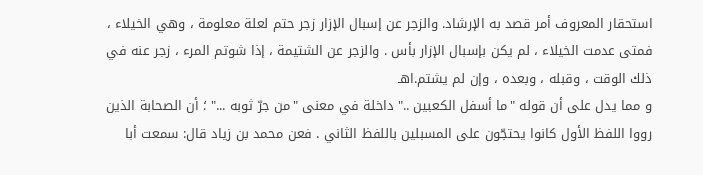استحقار المعروف أمر قصد به الإرشاد. والزجر عن إسبال الإزار زجر حتم لعلة معلومة ، وهي الخيلاء ، فمتى عدمت الخيلاء ، لم يكن بإسبال الإزار بأس . والزجر عن الشتيمة ، إذا شوتم المرء ، زجر عنه في ذلك الوقت ، وقبله ، وبعده ، وإن لم يشتم.اهـ
و مما يدل على أن قوله "ما أسفل الكعبين .." داخلة في معنى "من جرّ ثوبه ..." ؛ أن الصحابة الذين رووا اللفظ الأول كانوا يحتجّون على المسبلين باللفظ الثاني . فعن محمد بن زياد قال: سمعت أبا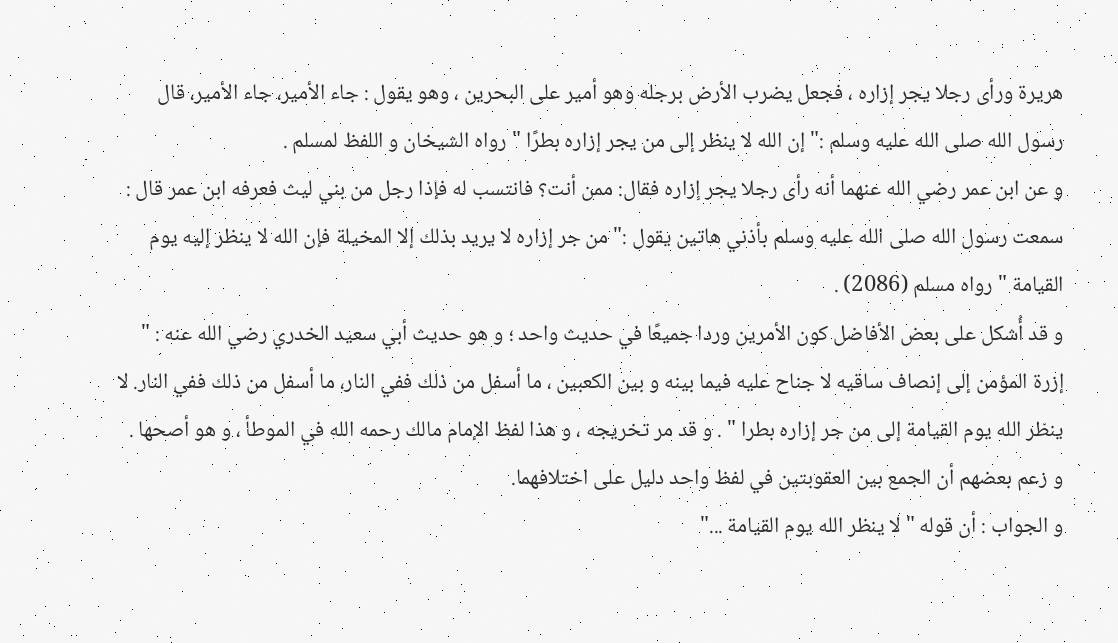هريرة ورأى رجلا يجر إزاره ، فجعل يضرب الأرض برجله وهو أمير على البحرين ، وهو يقول : جاء الأمير، جاء الأمير، قال رسول الله صلى الله عليه وسلم :" إن الله لا ينظر إلى من يجر إزاره بطرًا " رواه الشيخان و اللفظ لمسلم .
و عن ابن عمر رضي الله عنهما أنه رأى رجلا يجر إزاره فقال: ممن أنت؟ فانتسب له فإذا رجل من بني ليث فعرفه ابن عمر قال : سمعت رسول الله صلى الله عليه وسلم بأذني هاتين يقول :" من جر إزاره لا يريد بذلك إلا المخيلة فإن الله لا ينظر إليه يوم القيامة " رواه مسلم (2086) .
و قد أُشكل على بعض الأفاضل كون الأمرين وردا جميعًا في حديث واحد ؛ و هو حديث أبي سعيد الخدري رضي الله عنه : " إزرة المؤمن إلى إنصاف ساقيه لا جناح عليه فيما بينه و بين الكعبين ، ما أسفل من ذلك ففي النار، ما أسفل من ذلك ففي النار. لا ينظر الله يوم القيامة إلى من جر إزاره بطرا " . و قد مر تخريجه ، و هذا لفظ الإمام مالك رحمه الله في الموطأ ، و هو أصحها . و زعم بعضهم أن الجمع بين العقوبتين في لفظ واحد دليل على اختلافهما.
و الجواب : أن قوله " لا ينظر الله يوم القيامة ..."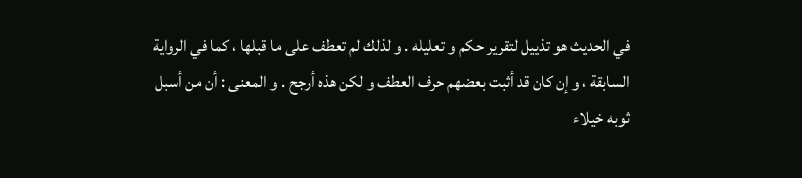في الحديث هو تذييل لتقرير حكم و تعليله . و لذلك لم تعطف على ما قبلها ، كما في الرواية السابقة ، و إن كان قد أثبت بعضهم حرف العطف و لكن هذه أرجح . و المعنى : أن من أسبل ثوبه خيلاء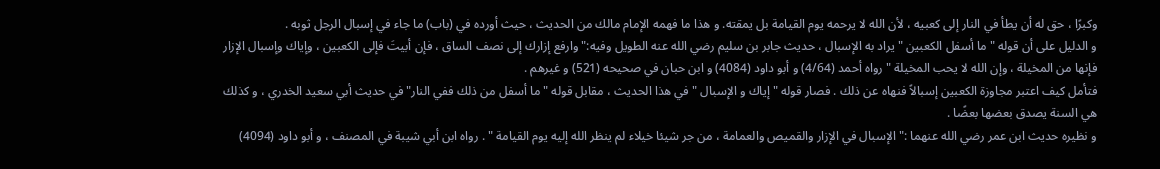وكبرًا ، حق له أن يطأ في النار إلى كعبيه ، لأن الله لا يرحمه يوم القيامة بل يمقته. و هذا ما فهمه الإمام مالك من الحديث ، حيث أورده في (باب) ما جاء في إسبال الرجل ثوبه .
و الدليل على أن قوله " ما أسفل الكعبين " يراد به الإسبال ، حديث جابر بن سليم رضي الله عنه الطويل وفيه:" وارفع إزارك إلى نصف الساق ، فإن أبيتَ فإلى الكعبين ، وإياك وإسبال الإزار فإنها من المخيلة ، وإن الله لا يحب المخيلة " رواه أحمد (4/64) و أبو داود (4084) و ابن حبان في صحيحه (521) و غيرهم .
فتأمل كيف اعتبر مجاوزة الكعبين إسبالاً فنهاه عن ذلك . فصار قوله " إياك و الإسبال " في هذا الحديث ، مقابل قوله " ما أسفل من ذلك ففي النار" في حديث أبي سعيد الخدري ، و كذلك هي السنة يصدق بعضها بعضًا .
و نظيره حديث ابن عمر رضي الله عنهما :" الإسبال في الإزار والقميص والعمامة ، من جر شيئا خيلاء لم ينظر الله إليه يوم القيامة " . رواه ابن أبي شيبة في المصنف ، و أبو داود (4094)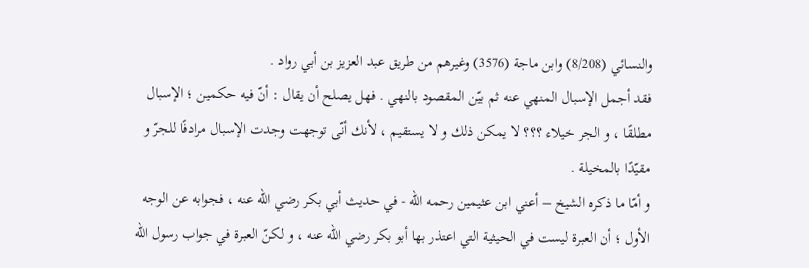والنسائي (8/208) وابن ماجة (3576) وغيرهم من طريق عبد العزيز بن أبي رواد .
فقد أجمل الإسبال المنهي عنه ثم بيّن المقصود بالنهي . فهل يصلح أن يقال : أنّ فيه حكمين ؛ الإسبال مطلقًا ، و الجر خيلاء ؟؟؟ لا يمكن ذلك و لا يستقيم ، لأنك أنّى توجهت وجدت الإسبال مرادفًا للجرّ و مقيّدًا بالمخيلة .
و أمّا ما ذكره الشيخ – أعني ابن عثيمين رحمه الله - في حديث أبي بكر رضي الله عنه ، فجوابه عن الوجه الأول ؛ أن العبرة ليست في الحيثية التي اعتذر بها أبو بكر رضي الله عنه ، و لكنّ العبرة في جواب رسول الله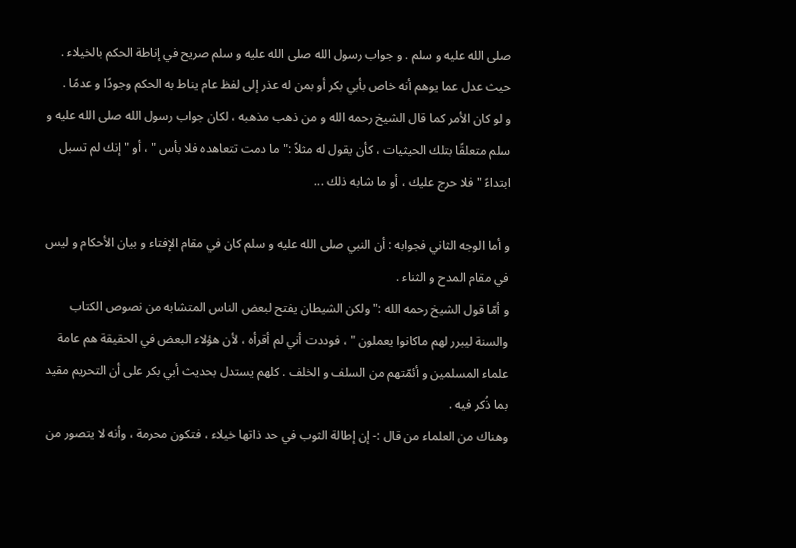صلى الله عليه و سلم . و جواب رسول الله صلى الله عليه و سلم صريح في إناطة الحكم بالخيلاء . حيث عدل عما يوهم أنه خاص بأبي بكر أو بمن له عذر إلى لفظ عام يناط به الحكم وجودًا و عدمًا .
و لو كان الأمر كما قال الشيخ رحمه الله و من ذهب مذهبه ، لكان جواب رسول الله صلى الله عليه و سلم متعلقًا بتلك الحيثيات ، كأن يقول له مثلاً :" ما دمت تتعاهده فلا بأس " ، أو " إنك لم تسبل ابتداءً " فلا حرج عليك ، أو ما شابه ذلك ...

و أما الوجه الثاني فجوابه : أن النبي صلى الله عليه و سلم كان في مقام الإفتاء و بيان الأحكام و ليس في مقام المدح و الثناء .
و أمّا قول الشيخ رحمه الله :" ولكن الشيطان يفتح لبعض الناس المتشابه من نصوص الكتاب والسنة ليبرر لهم ماكانوا يعملون " ، فوددت أني لم أقرأه ، لأن هؤلاء البعض في الحقيقة هم عامة علماء المسلمين و أئمّتهم من السلف و الخلف . كلهم يستدل بحديث أبي بكر على أن التحريم مقيد بما ذُكر فيه .
وهناك من العلماء من قال :- إن إطالة الثوب في حد ذاتها خيلاء ، فتكون محرمة ، وأنه لا يتصور من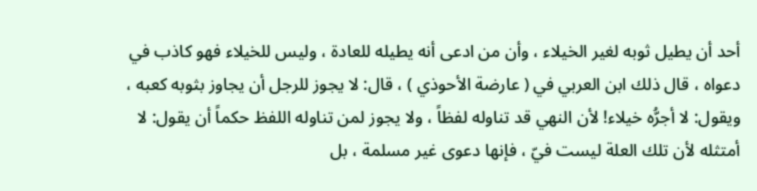أحد أن يطيل ثوبه لغير الخيلاء ، وأن من ادعى أنه يطيله للعادة ، وليس للخيلاء فهو كاذب في دعواه ، قال ذلك ابن العربي في ( عارضة الأحوذي ) ، قال: لا يجوز للرجل أن يجاوز بثوبه كعبه ، ويقول: لا أجرُّه خيلاء! لأن النهي قد تناوله لفظاً ، ولا يجوز لمن تناوله اللفظ حكماً أن يقول: لا أمتثله لأن تلك العلة ليست فيّ ، فإنها دعوى غير مسلمة ، بل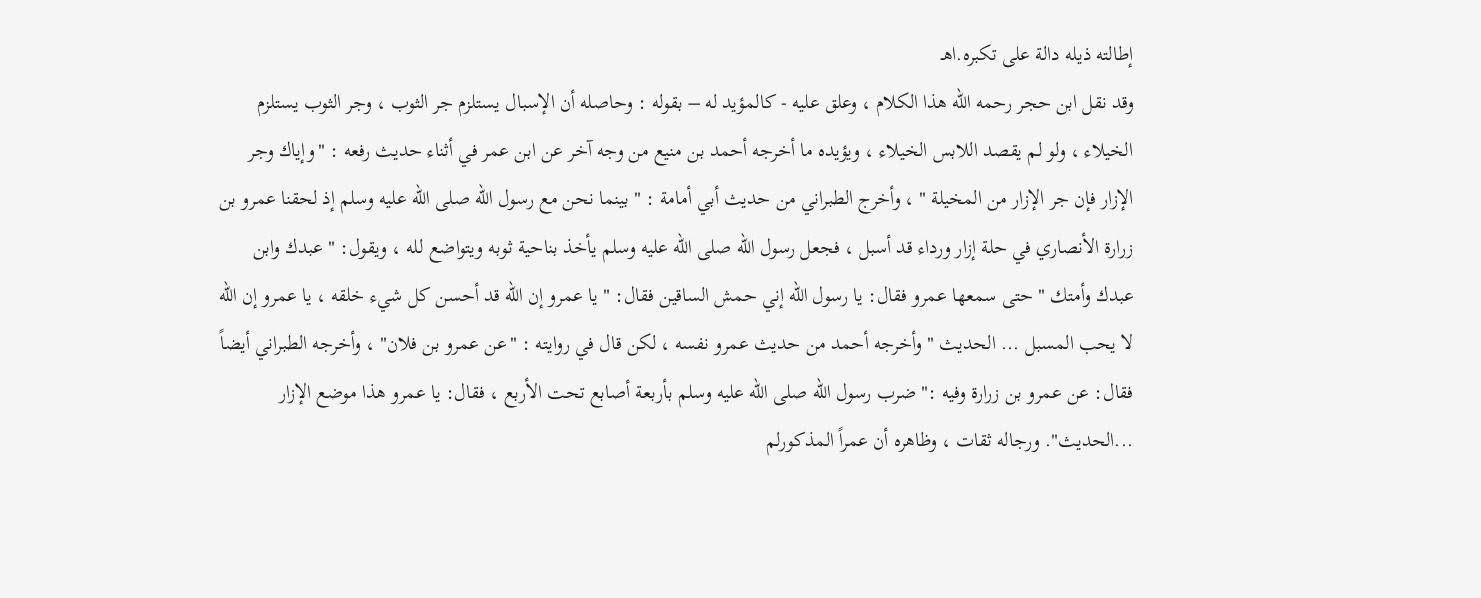إطالته ذيله دالة على تكبره.اهـ
وقد نقل ابن حجر رحمه الله هذا الكلام ، وعلق عليه - كالمؤيد له – بقوله : وحاصله أن الإسبال يستلزم جر الثوب ، وجر الثوب يستلزم الخيلاء ، ولو لم يقصد اللابس الخيلاء ، ويؤيده ما أخرجه أحمد بن منيع من وجه آخر عن ابن عمر في أثناء حديث رفعه : "وإياك وجر الإزار فإن جر الإزار من المخيلة " ، وأخرج الطبراني من حديث أبي أمامة : " بينما نحن مع رسول الله صلى الله عليه وسلم إذ لحقنا عمرو بن زرارة الأنصاري في حلة إزار ورداء قد أسبل ، فجعل رسول الله صلى الله عليه وسلم يأخذ بناحية ثوبه ويتواضع لله ، ويقول: " عبدك وابن عبدك وأمتك " حتى سمعها عمرو فقال: يا رسول الله إني حمش الساقين فقال: " يا عمرو إن الله قد أحسن كل شيء خلقه ، يا عمرو إن الله لا يحب المسبل ... الحديث " وأخرجه أحمد من حديث عمرو نفسه ، لكن قال في روايته : "عن عمرو بن فلان" ، وأخرجه الطبراني أيضاً فقال: عن عمرو بن زرارة وفيه :" ضرب رسول الله صلى الله عليه وسلم بأربعة أصابع تحت الأربع ، فقال: يا عمرو هذا موضع الإزار ...الحديث". ورجاله ثقات ، وظاهره أن عمراً المذكورلم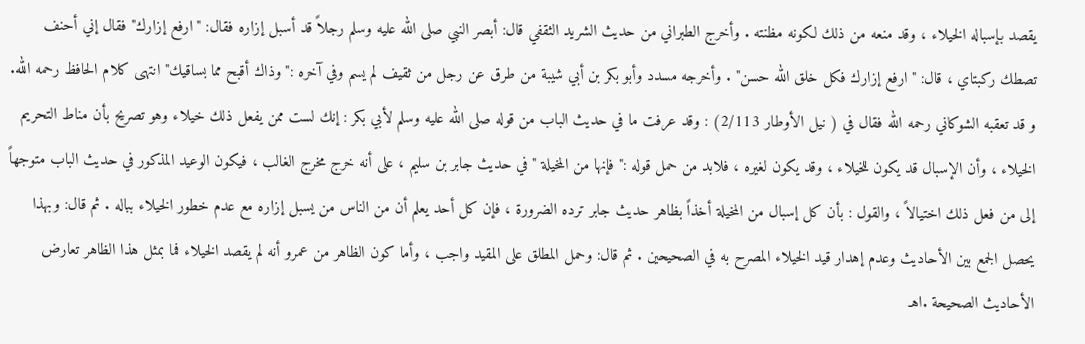يقصد بإسباله الخيلاء ، وقد منعه من ذلك لكونه مظنته . وأخرج الطبراني من حديث الشريد الثقفي قال: أبصر النبي صلى الله عليه وسلم رجلاً قد أسبل إزاره فقال: "ارفع إزارك" فقال إني أحنف تصطك ركبتاي ، قال: "ارفع إزارك فكل خلق الله حسن" . وأخرجه مسدد وأبو بكر بن أبي شيبة من طرق عن رجل من ثقيف لم يسم وفي آخره :"وذاك أقبح مما بساقيك" انتهى كلام الحافظ رحمه الله.
و قد تعقبه الشوكاني رحمه الله فقال في ( نيل الأوطار 2/113) : وقد عرفت ما في حديث الباب من قوله صلى الله عليه وسلم لأبي بكر : إنك لست ممن يفعل ذلك خيلاء وهو تصريح بأن مناط التحريم الخيلاء ، وأن الإسبال قد يكون للخيلاء ، وقد يكون لغيره ، فلابد من حمل قوله :" فإنها من المخيلة " في حديث جابر بن سليم ، على أنه خرج مخرج الغالب ، فيكون الوعيد المذكور في حديث الباب متوجهاً إلى من فعل ذلك اختيالاً ، والقول : بأن كل إسبال من المخيلة أخذاً بظاهر حديث جابر ترده الضرورة ، فإن كل أحد يعلم أن من الناس من يسبل إزاره مع عدم خطور الخيلاء بباله . ثم قال: وبهذا يحصل الجمع بين الأحاديث وعدم إهدار قيد الخيلاء المصرح به في الصحيحين . ثم قال: وحمل المطلق على المقيد واجب ، وأما كون الظاهر من عمرو أنه لم يقصد الخيلاء فما بمثل هذا الظاهر تعارض الأحاديث الصحيحة .اهـ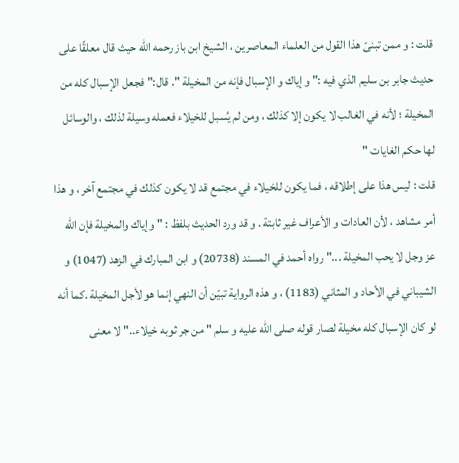قلت : و ممن تبنىّ هذا القول من العلماء المعاصرين ، الشيخ ابن باز رحمه الله حيث قال معلقًا على حديث جابر بن سليم الذي فيه :" و إياك و الإسبال فإنه من المخيلة ". قال:" فجعل الإسبال كله من المخيلة ؛ لأنه في الغالب لا يكون إلا كذلك ، ومن لم يُسبل للخيلاء فعمله وسيلة لذلك ، والوسائل لها حكم الغايات "
قلت : ليس هذا على إطلاقه ، فما يكون للخيلاء في مجتمع قد لا يكون كذلك في مجتمع آخر ، و هذا أمر مشاهد ، لأن العادات و الأعراف غير ثابتة . و قد ورد الحديث بلفظ : " وإياك والمخيلة فإن الله عز وجل لا يحب المخيلة ..." رواه أحمد في المسند (20738) و ابن المبارك في الزهد (1047) و الشيباني في الأحاد و المثاني (1183) ، و هذه الرواية تبيّن أن النهي إنما هو لأجل المخيلة .كما أنه لو كان الإسبال كله مخيلة لصار قوله صلى الله عليه و سلم " من جر ثوبه خيلاء.." لا معنى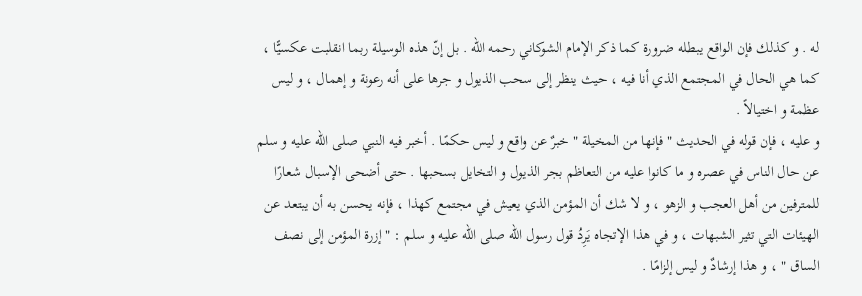له . و كذلك فإن الواقع يبطله ضرورة كما ذكر الإمام الشوكاني رحمه الله . بل إنّ هذه الوسيلة ربما انقلبت عكسيًّا ، كما هي الحال في المجتمع الذي أنا فيه ، حيث ينظر إلى سحب الذيول و جرها على أنه رعونة و إهمال ، و ليس عظمة و اختيالاً .
و عليه ، فإن قوله في الحديث " فإنها من المخيلة " خبرٌ عن واقع و ليس حكمًا . أخبر فيه النبي صلى الله عليه و سلم عن حال الناس في عصره و ما كانوا عليه من التعاظم بجر الذيول و التخايل بسحبها . حتى أضحى الإسبال شعارًا للمترفين من أهل العجب و الزهو ، و لا شك أن المؤمن الذي يعيش في مجتمع كهذا ، فإنه يحسن به أن يبتعد عن الهيئات التي تثير الشبهات ، و في هذا الإتجاه يَرِدُ قول رسول الله صلى الله عليه و سلم : " إزرة المؤمن إلى نصف الساق " ، و هذا إرشادٌ و ليس إلزامًا .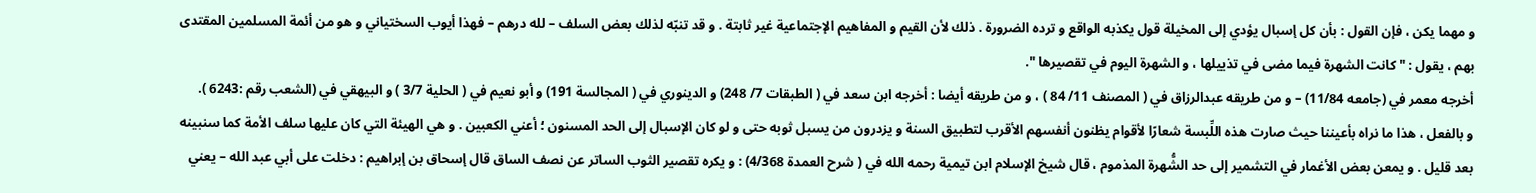و مهما يكن ، فإن القول : بأن كل إسبال يؤدي إلى المخيلة قول يكذبه الواقع و ترده الضرورة . ذلك لأن القيم و المفاهيم الإجتماعية غير ثابتة . و قد تنبّه لذلك بعض السلف – لله درهم – فهذا أيوب السختياني و هو من أئمة المسلمين المقتدى بهم ، يقول : " كانت الشهرة فيما مضى في تذييلها ، و الشهرة اليوم في تقصيرها ".
أخرجه معمر في (جامعه 11/84) – و من طريقه عبدالرزاق في ( المصنف 11/ 84 ) ، و من طريقه أيضا : أخرجه ابن سعد في ( الطبقات 7/ 248) و الدينوري في ( المجالسة 191) و أبو نعيم في ( الحلية 3/7 ) و البيهقي في (الشعب رقم :6243 ).
و بالفعل ، هذا ما نراه بأعيننا حيث صارت هذه اللِّبسة شعارًا لأقوام يظنون أنفسهم الأقرب لتطبيق السنة و يزدرون من يسبل ثوبه حتى و لو كان الإسبال إلى الحد المسنون ؛ أعني الكعبين . و هي الهيئة التي كان عليها سلف الأمة كما سنبينه بعد قليل . و يمعن بعض الأغمار في التشمير إلى حد الشُّهرة المذموم ، قال شيخ الإسلام ابن تيمية رحمه الله في ( شرح العمدة 4/368) : و يكره تقصير الثوب الساتر عن نصف الساق قال إسحاق بن إبراهيم : دخلت على أبي عبد الله – يعني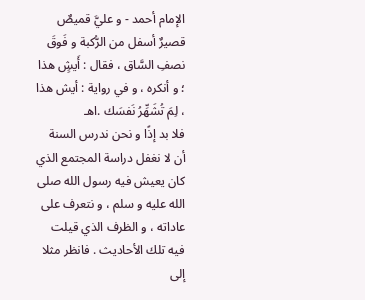الإمام أحمد - و عليَّ قميصٌ قصيرٌ أسفل من الرُّكبة و فَوقَ نصفِ السَّاق ، فقال : أَيشٍ هذا ؛ و أنكره ، و في رواية : أيش هذا ، لِمَ تُشَهِّرُ نَفسَك .اهـ
فلا بد إذًا و نحن ندرس السنة أن لا نغفل دراسة المجتمع الذي كان يعيش فيه رسول الله صلى الله عليه و سلم ، و نتعرف على عاداته ، و الظرف الذي قيلت فيه تلك الأحاديث . فانظر مثلا إلى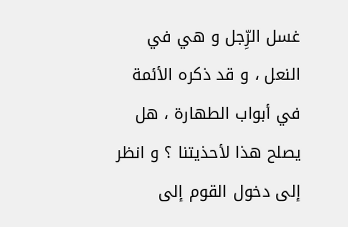غسل الرِّجل و هي في النعل ، و قد ذكره الأئمة في أبواب الطهارة ، هل يصلح هذا لأحذيتنا ؟ و انظر إلى دخول القوم إلى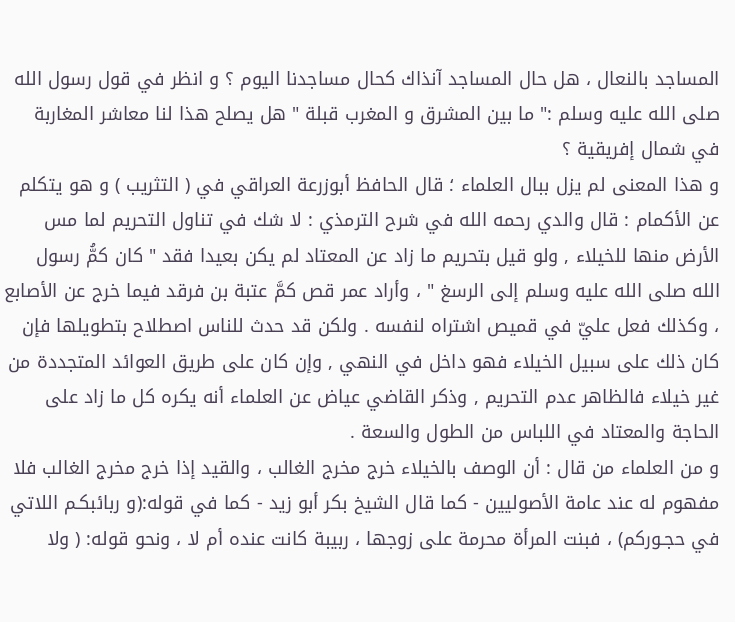المساجد بالنعال ، هل حال المساجد آنذاك كحال مساجدنا اليوم ؟ و انظر في قول رسول الله صلى الله عليه وسلم :" ما بين المشرق و المغرب قبلة " هل يصلح هذا لنا معاشر المغاربة في شمال إفريقية ؟
و هذا المعنى لم يزل ببال العلماء ؛ قال الحافظ أبوزرعة العراقي في ( التثريب ) و هو يتكلم عن الأكمام : قال والدي رحمه الله في شرح الترمذي : لا شك في تناول التحريم لما مس الأرض منها للخيلاء , ولو قيل بتحريم ما زاد عن المعتاد لم يكن بعيدا فقد " كان كمُّ رسول الله صلى الله عليه وسلم إلى الرسغ " ، وأراد عمر قص كمَّ عتبة بن فرقد فيما خرج عن الأصابع ، وكذلك فعل عليّ في قميص اشتراه لنفسه . ولكن قد حدث للناس اصطلاح بتطويلها فإن كان ذلك على سبيل الخيلاء فهو داخل في النهي , وإن كان على طريق العوائد المتجددة من غير خيلاء فالظاهر عدم التحريم , وذكر القاضي عياض عن العلماء أنه يكره كل ما زاد على الحاجة والمعتاد في اللباس من الطول والسعة .
و من العلماء من قال : أن الوصف بالخيلاء خرج مخرج الغالب ، والقيد إذا خرج مخرج الغالب فلا مفهوم له عند عامة الأصوليين - كما قال الشيخ بكر أبو زيد - كما في قوله:(و ربائبكـم اللاتي في حجـوركم) ، فبنت المرأة محرمة على زوجها ، ربيبة كانت عنده أم لا ، ونحو قوله: ( ولا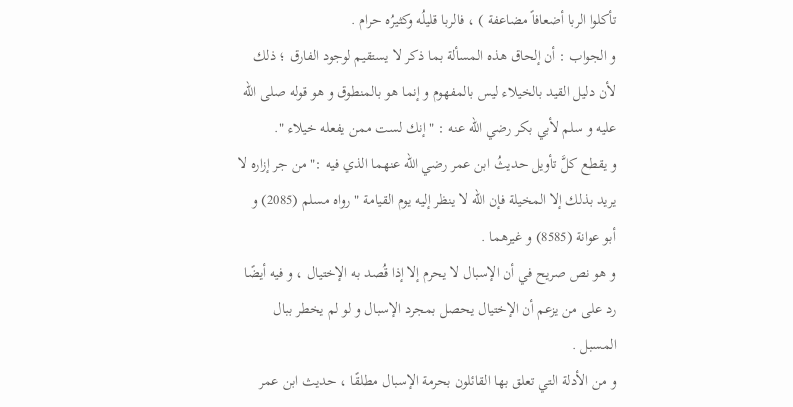تأكلوا الربا أضعافاً مضاعفة ) ، فالربا قليلُه وكثيرُه حرام .
و الجواب : أن إلحاق هذه المسألة بما ذكر لا يستقيم لوجود الفارق ؛ ذلك لأن دليل القيد بالخيلاء ليس بالمفهوم و إنما هو بالمنطوق و هو قوله صلى الله عليه و سلم لأبي بكر رضي الله عنه : " إنك لست ممن يفعله خيلاء ".
و يقطع كلَّ تأويل حديثُ ابن عمر رضي الله عنهما الذي فيه :" من جر إزاره لا يريد بذلك إلا المخيلة فإن الله لا ينظر إليه يوم القيامة " رواه مسلم (2085) و أبو عوانة (8585) و غيرهما .
و هو نص صريح في أن الإسبال لا يحرم إلا إذا قُصد به الإختيال ، و فيه أيضًا رد على من يزعم أن الإختيال يحصل بمجرد الإسبال و لو لم يخطر ببال المسبل .
و من الأدلة التي تعلق بها القائلون بحرمة الإسبال مطلقًا ، حديث ابن عمر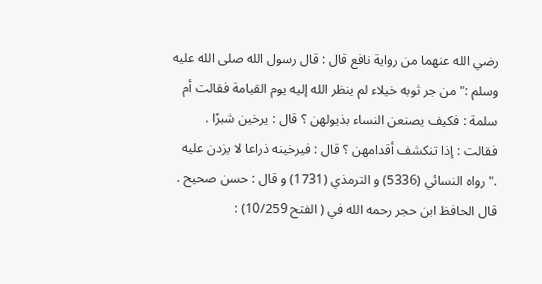رضي الله عنهما من رواية نافع قال : قال رسول الله صلى الله عليه وسلم :" من جر ثوبه خيلاء لم ينظر الله إليه يوم القيامة فقالت أم سلمة : فكيف يصنعن النساء بذيولهن ؟ قال : يرخين شبرًا . فقالت : إذا تنكشف أقدامهن ؟ قال : فيرخينه ذراعا لا يزدن عليه ." رواه النسائي (5336) و الترمذي (1731) و قال : حسن صحيح .
قال الحافظ ابن حجر رحمه الله في ( الفتح 10/259) :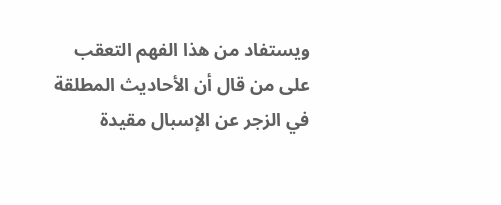ويستفاد من هذا الفهم التعقب على من قال أن الأحاديث المطلقة في الزجر عن الإسبال مقيدة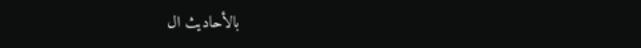بالأحاديث ال